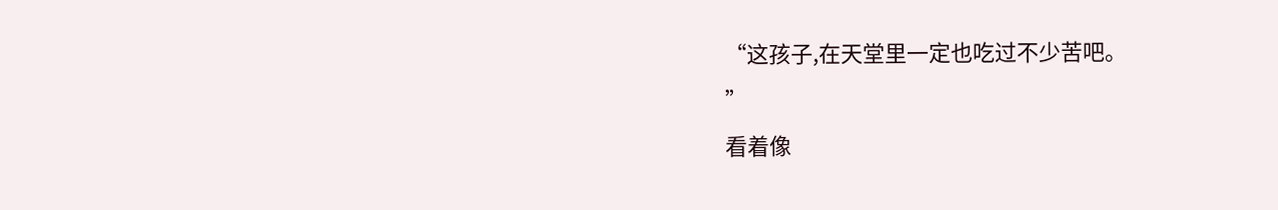“这孩子,在天堂里一定也吃过不少苦吧。
”
看着像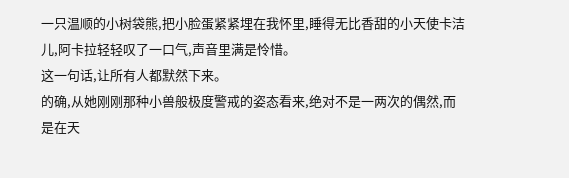一只温顺的小树袋熊,把小脸蛋紧紧埋在我怀里,睡得无比香甜的小天使卡洁儿,阿卡拉轻轻叹了一口气,声音里满是怜惜。
这一句话,让所有人都默然下来。
的确,从她刚刚那种小兽般极度警戒的姿态看来,绝对不是一两次的偶然,而是在天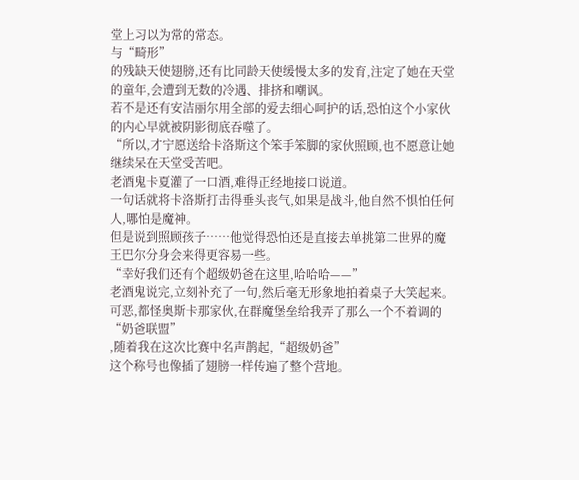堂上习以为常的常态。
与“畸形”
的残缺天使翅膀,还有比同龄天使缓慢太多的发育,注定了她在天堂的童年,会遭到无数的冷遇、排挤和嘲讽。
若不是还有安洁丽尔用全部的爱去细心呵护的话,恐怕这个小家伙的内心早就被阴影彻底吞噬了。
“所以,才宁愿送给卡洛斯这个笨手笨脚的家伙照顾,也不愿意让她继续呆在天堂受苦吧。
老酒鬼卡夏灌了一口酒,难得正经地接口说道。
一句话就将卡洛斯打击得垂头丧气,如果是战斗,他自然不惧怕任何人,哪怕是魔神。
但是说到照顾孩子……他觉得恐怕还是直接去单挑第二世界的魔王巴尔分身会来得更容易一些。
“幸好我们还有个超级奶爸在这里,哈哈哈——”
老酒鬼说完,立刻补充了一句,然后毫无形象地拍着桌子大笑起来。
可恶,都怪奥斯卡那家伙,在群魔堡垒给我弄了那么一个不着调的“奶爸联盟”
,随着我在这次比赛中名声鹊起,“超级奶爸”
这个称号也像插了翅膀一样传遍了整个营地。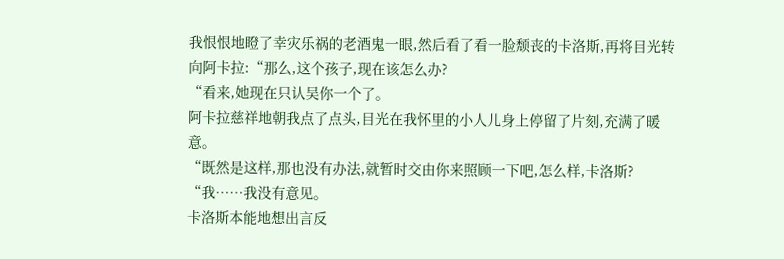我恨恨地瞪了幸灾乐祸的老酒鬼一眼,然后看了看一脸颓丧的卡洛斯,再将目光转向阿卡拉:“那么,这个孩子,现在该怎么办?
“看来,她现在只认吴你一个了。
阿卡拉慈祥地朝我点了点头,目光在我怀里的小人儿身上停留了片刻,充满了暖意。
“既然是这样,那也没有办法,就暂时交由你来照顾一下吧,怎么样,卡洛斯?
“我……我没有意见。
卡洛斯本能地想出言反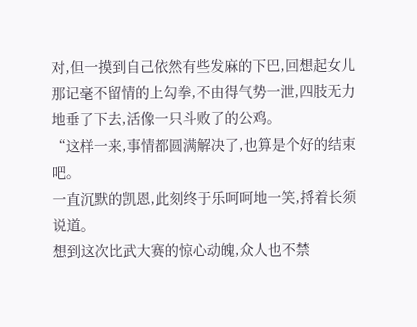对,但一摸到自己依然有些发麻的下巴,回想起女儿那记毫不留情的上勾拳,不由得气势一泄,四肢无力地垂了下去,活像一只斗败了的公鸡。
“这样一来,事情都圆满解决了,也算是个好的结束吧。
一直沉默的凯恩,此刻终于乐呵呵地一笑,捋着长须说道。
想到这次比武大赛的惊心动魄,众人也不禁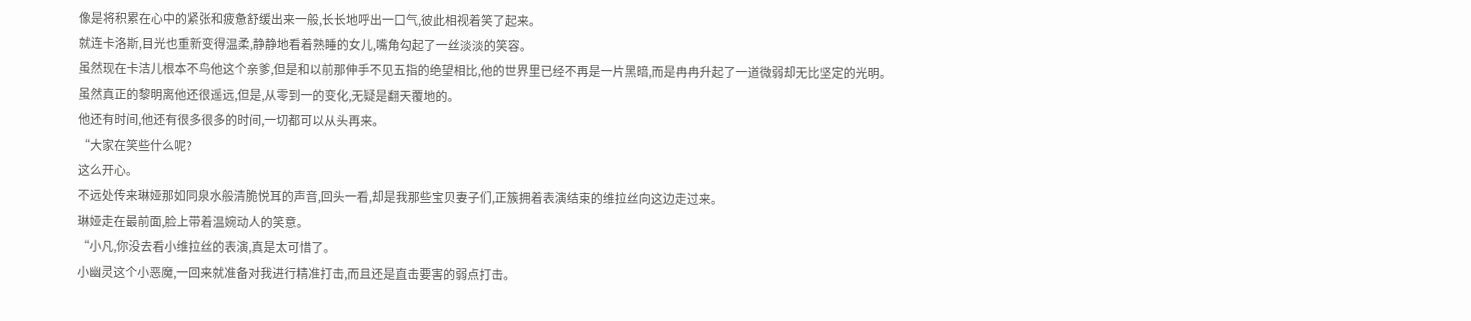像是将积累在心中的紧张和疲惫舒缓出来一般,长长地呼出一口气,彼此相视着笑了起来。
就连卡洛斯,目光也重新变得温柔,静静地看着熟睡的女儿,嘴角勾起了一丝淡淡的笑容。
虽然现在卡洁儿根本不鸟他这个亲爹,但是和以前那伸手不见五指的绝望相比,他的世界里已经不再是一片黑暗,而是冉冉升起了一道微弱却无比坚定的光明。
虽然真正的黎明离他还很遥远,但是,从零到一的变化,无疑是翻天覆地的。
他还有时间,他还有很多很多的时间,一切都可以从头再来。
“大家在笑些什么呢?
这么开心。
不远处传来琳娅那如同泉水般清脆悦耳的声音,回头一看,却是我那些宝贝妻子们,正簇拥着表演结束的维拉丝向这边走过来。
琳娅走在最前面,脸上带着温婉动人的笑意。
“小凡,你没去看小维拉丝的表演,真是太可惜了。
小幽灵这个小恶魔,一回来就准备对我进行精准打击,而且还是直击要害的弱点打击。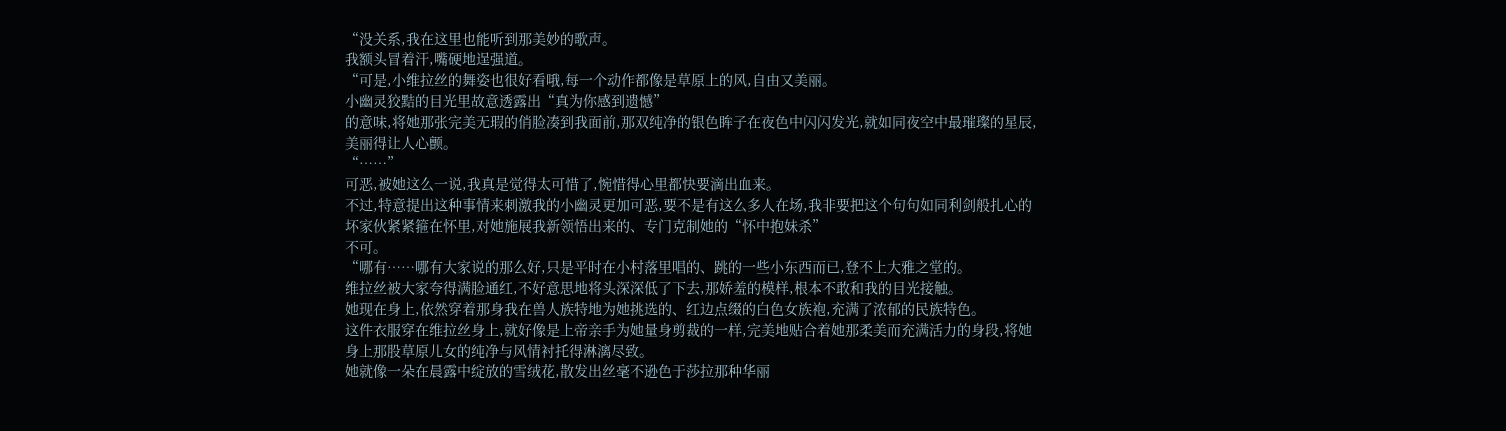“没关系,我在这里也能听到那美妙的歌声。
我额头冒着汗,嘴硬地逞强道。
“可是,小维拉丝的舞姿也很好看哦,每一个动作都像是草原上的风,自由又美丽。
小幽灵狡黠的目光里故意透露出“真为你感到遗憾”
的意味,将她那张完美无瑕的俏脸凑到我面前,那双纯净的银色眸子在夜色中闪闪发光,就如同夜空中最璀璨的星辰,美丽得让人心颤。
“……”
可恶,被她这么一说,我真是觉得太可惜了,惋惜得心里都快要滴出血来。
不过,特意提出这种事情来刺激我的小幽灵更加可恶,要不是有这么多人在场,我非要把这个句句如同利剑般扎心的坏家伙紧紧箍在怀里,对她施展我新领悟出来的、专门克制她的“怀中抱妹杀”
不可。
“哪有……哪有大家说的那么好,只是平时在小村落里唱的、跳的一些小东西而已,登不上大雅之堂的。
维拉丝被大家夸得满脸通红,不好意思地将头深深低了下去,那娇羞的模样,根本不敢和我的目光接触。
她现在身上,依然穿着那身我在兽人族特地为她挑选的、红边点缀的白色女族袍,充满了浓郁的民族特色。
这件衣服穿在维拉丝身上,就好像是上帝亲手为她量身剪裁的一样,完美地贴合着她那柔美而充满活力的身段,将她身上那股草原儿女的纯净与风情衬托得淋漓尽致。
她就像一朵在晨露中绽放的雪绒花,散发出丝毫不逊色于莎拉那种华丽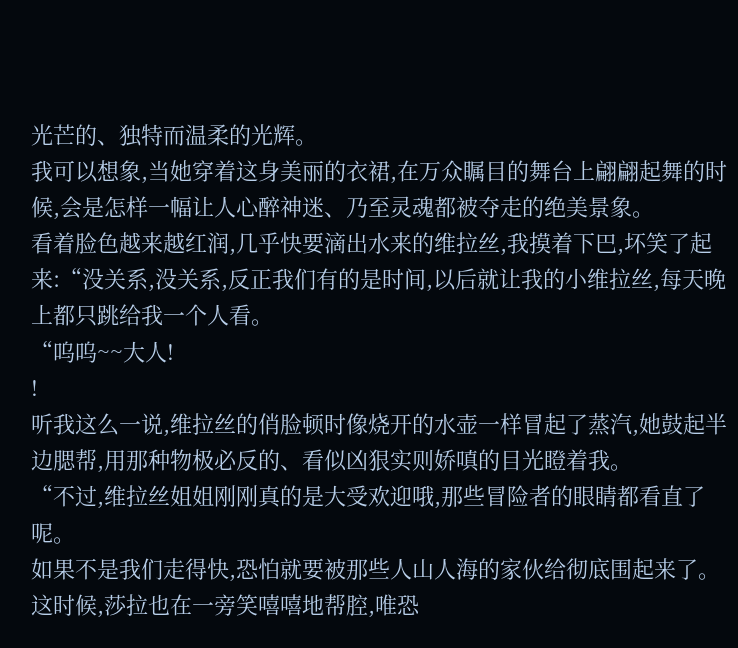光芒的、独特而温柔的光辉。
我可以想象,当她穿着这身美丽的衣裙,在万众瞩目的舞台上翩翩起舞的时候,会是怎样一幅让人心醉神迷、乃至灵魂都被夺走的绝美景象。
看着脸色越来越红润,几乎快要滴出水来的维拉丝,我摸着下巴,坏笑了起来:“没关系,没关系,反正我们有的是时间,以后就让我的小维拉丝,每天晚上都只跳给我一个人看。
“呜呜~~大人!
!
听我这么一说,维拉丝的俏脸顿时像烧开的水壶一样冒起了蒸汽,她鼓起半边腮帮,用那种物极必反的、看似凶狠实则娇嗔的目光瞪着我。
“不过,维拉丝姐姐刚刚真的是大受欢迎哦,那些冒险者的眼睛都看直了呢。
如果不是我们走得快,恐怕就要被那些人山人海的家伙给彻底围起来了。
这时候,莎拉也在一旁笑嘻嘻地帮腔,唯恐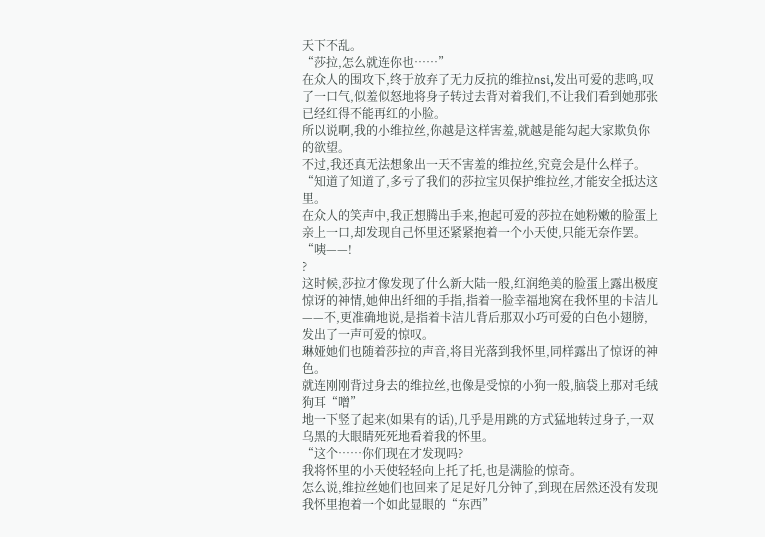天下不乱。
“莎拉,怎么就连你也……”
在众人的围攻下,终于放弃了无力反抗的维拉nsi,发出可爱的悲鸣,叹了一口气,似羞似怒地将身子转过去背对着我们,不让我们看到她那张已经红得不能再红的小脸。
所以说啊,我的小维拉丝,你越是这样害羞,就越是能勾起大家欺负你的欲望。
不过,我还真无法想象出一天不害羞的维拉丝,究竟会是什么样子。
“知道了知道了,多亏了我们的莎拉宝贝保护维拉丝,才能安全抵达这里。
在众人的笑声中,我正想腾出手来,抱起可爱的莎拉在她粉嫩的脸蛋上亲上一口,却发现自己怀里还紧紧抱着一个小天使,只能无奈作罢。
“咦——!
?
这时候,莎拉才像发现了什么新大陆一般,红润绝美的脸蛋上露出极度惊讶的神情,她伸出纤细的手指,指着一脸幸福地窝在我怀里的卡洁儿——不,更准确地说,是指着卡洁儿背后那双小巧可爱的白色小翅膀,发出了一声可爱的惊叹。
琳娅她们也随着莎拉的声音,将目光落到我怀里,同样露出了惊讶的神色。
就连刚刚背过身去的维拉丝,也像是受惊的小狗一般,脑袋上那对毛绒狗耳“噌”
地一下竖了起来(如果有的话),几乎是用跳的方式猛地转过身子,一双乌黑的大眼睛死死地看着我的怀里。
“这个……你们现在才发现吗?
我将怀里的小天使轻轻向上托了托,也是满脸的惊奇。
怎么说,维拉丝她们也回来了足足好几分钟了,到现在居然还没有发现我怀里抱着一个如此显眼的“东西”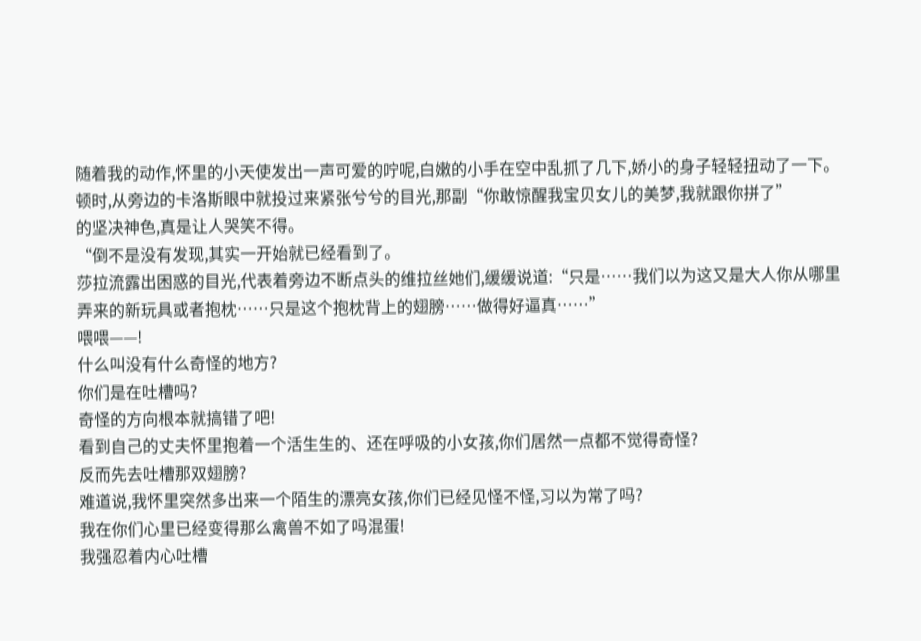随着我的动作,怀里的小天使发出一声可爱的咛呢,白嫩的小手在空中乱抓了几下,娇小的身子轻轻扭动了一下。
顿时,从旁边的卡洛斯眼中就投过来紧张兮兮的目光,那副“你敢惊醒我宝贝女儿的美梦,我就跟你拼了”
的坚决神色,真是让人哭笑不得。
“倒不是没有发现,其实一开始就已经看到了。
莎拉流露出困惑的目光,代表着旁边不断点头的维拉丝她们,缓缓说道:“只是……我们以为这又是大人你从哪里弄来的新玩具或者抱枕……只是这个抱枕背上的翅膀……做得好逼真……”
喂喂——!
什么叫没有什么奇怪的地方?
你们是在吐槽吗?
奇怪的方向根本就搞错了吧!
看到自己的丈夫怀里抱着一个活生生的、还在呼吸的小女孩,你们居然一点都不觉得奇怪?
反而先去吐槽那双翅膀?
难道说,我怀里突然多出来一个陌生的漂亮女孩,你们已经见怪不怪,习以为常了吗?
我在你们心里已经变得那么禽兽不如了吗混蛋!
我强忍着内心吐槽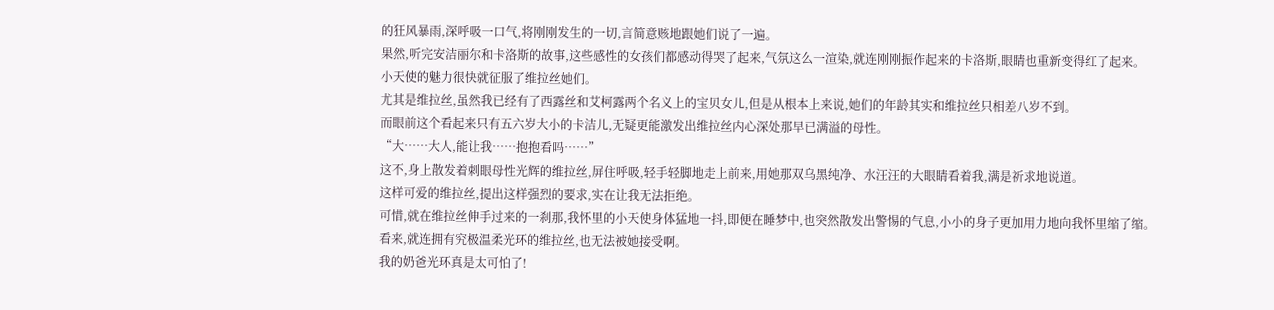的狂风暴雨,深呼吸一口气,将刚刚发生的一切,言简意赅地跟她们说了一遍。
果然,听完安洁丽尔和卡洛斯的故事,这些感性的女孩们都感动得哭了起来,气氛这么一渲染,就连刚刚振作起来的卡洛斯,眼睛也重新变得红了起来。
小天使的魅力很快就征服了维拉丝她们。
尤其是维拉丝,虽然我已经有了西露丝和艾柯露两个名义上的宝贝女儿,但是从根本上来说,她们的年龄其实和维拉丝只相差八岁不到。
而眼前这个看起来只有五六岁大小的卡洁儿,无疑更能激发出维拉丝内心深处那早已满溢的母性。
“大……大人,能让我……抱抱看吗……”
这不,身上散发着刺眼母性光辉的维拉丝,屏住呼吸,轻手轻脚地走上前来,用她那双乌黑纯净、水汪汪的大眼睛看着我,满是祈求地说道。
这样可爱的维拉丝,提出这样强烈的要求,实在让我无法拒绝。
可惜,就在维拉丝伸手过来的一刹那,我怀里的小天使身体猛地一抖,即便在睡梦中,也突然散发出警惕的气息,小小的身子更加用力地向我怀里缩了缩。
看来,就连拥有究极温柔光环的维拉丝,也无法被她接受啊。
我的奶爸光环真是太可怕了!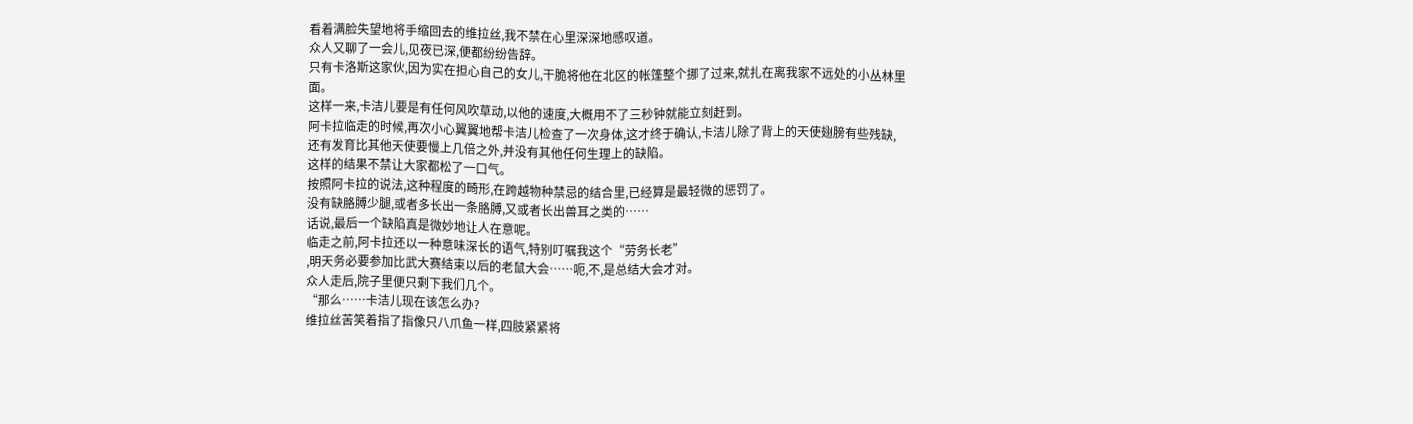看着满脸失望地将手缩回去的维拉丝,我不禁在心里深深地感叹道。
众人又聊了一会儿,见夜已深,便都纷纷告辞。
只有卡洛斯这家伙,因为实在担心自己的女儿,干脆将他在北区的帐篷整个挪了过来,就扎在离我家不远处的小丛林里面。
这样一来,卡洁儿要是有任何风吹草动,以他的速度,大概用不了三秒钟就能立刻赶到。
阿卡拉临走的时候,再次小心翼翼地帮卡洁儿检查了一次身体,这才终于确认,卡洁儿除了背上的天使翅膀有些残缺,还有发育比其他天使要慢上几倍之外,并没有其他任何生理上的缺陷。
这样的结果不禁让大家都松了一口气。
按照阿卡拉的说法,这种程度的畸形,在跨越物种禁忌的结合里,已经算是最轻微的惩罚了。
没有缺胳膊少腿,或者多长出一条胳膊,又或者长出兽耳之类的……
话说,最后一个缺陷真是微妙地让人在意呢。
临走之前,阿卡拉还以一种意味深长的语气,特别叮嘱我这个“劳务长老”
,明天务必要参加比武大赛结束以后的老鼠大会……呃,不,是总结大会才对。
众人走后,院子里便只剩下我们几个。
“那么……卡洁儿现在该怎么办?
维拉丝苦笑着指了指像只八爪鱼一样,四肢紧紧将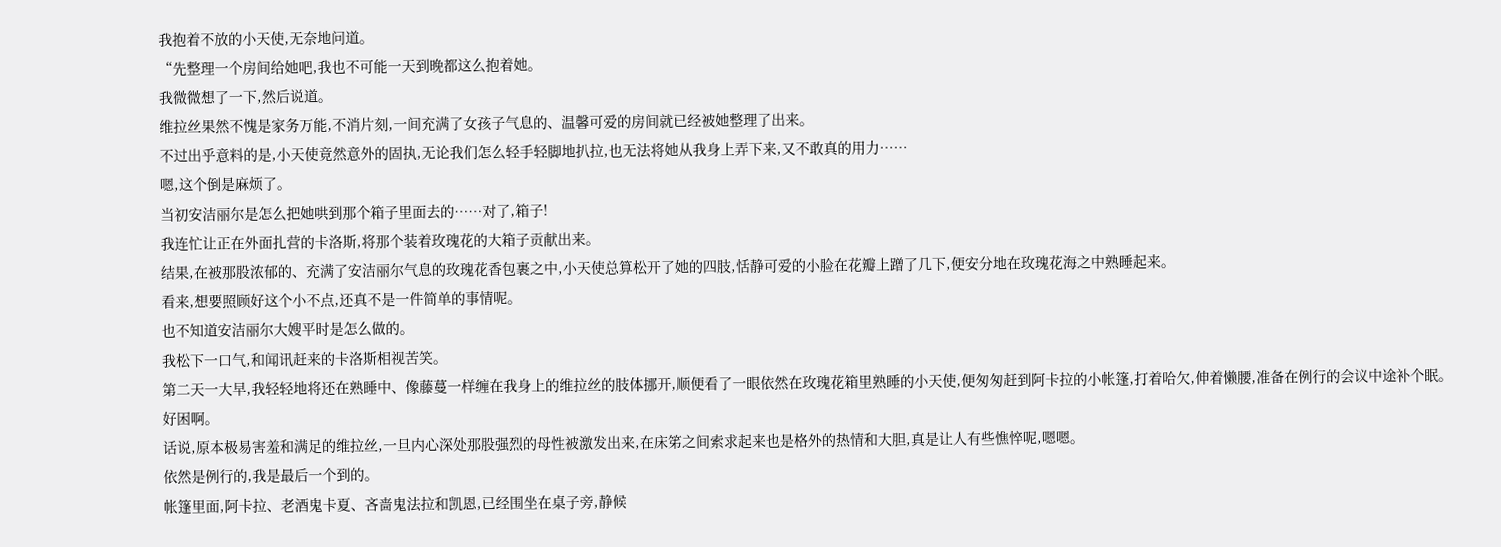我抱着不放的小天使,无奈地问道。
“先整理一个房间给她吧,我也不可能一天到晚都这么抱着她。
我微微想了一下,然后说道。
维拉丝果然不愧是家务万能,不消片刻,一间充满了女孩子气息的、温馨可爱的房间就已经被她整理了出来。
不过出乎意料的是,小天使竟然意外的固执,无论我们怎么轻手轻脚地扒拉,也无法将她从我身上弄下来,又不敢真的用力……
嗯,这个倒是麻烦了。
当初安洁丽尔是怎么把她哄到那个箱子里面去的……对了,箱子!
我连忙让正在外面扎营的卡洛斯,将那个装着玫瑰花的大箱子贡献出来。
结果,在被那股浓郁的、充满了安洁丽尔气息的玫瑰花香包裹之中,小天使总算松开了她的四肢,恬静可爱的小脸在花瓣上蹭了几下,便安分地在玫瑰花海之中熟睡起来。
看来,想要照顾好这个小不点,还真不是一件简单的事情呢。
也不知道安洁丽尔大嫂平时是怎么做的。
我松下一口气,和闻讯赶来的卡洛斯相视苦笑。
第二天一大早,我轻轻地将还在熟睡中、像藤蔓一样缠在我身上的维拉丝的肢体挪开,顺便看了一眼依然在玫瑰花箱里熟睡的小天使,便匆匆赶到阿卡拉的小帐篷,打着哈欠,伸着懒腰,准备在例行的会议中途补个眠。
好困啊。
话说,原本极易害羞和满足的维拉丝,一旦内心深处那股强烈的母性被激发出来,在床笫之间索求起来也是格外的热情和大胆,真是让人有些憔悴呢,嗯嗯。
依然是例行的,我是最后一个到的。
帐篷里面,阿卡拉、老酒鬼卡夏、吝啬鬼法拉和凯恩,已经围坐在桌子旁,静候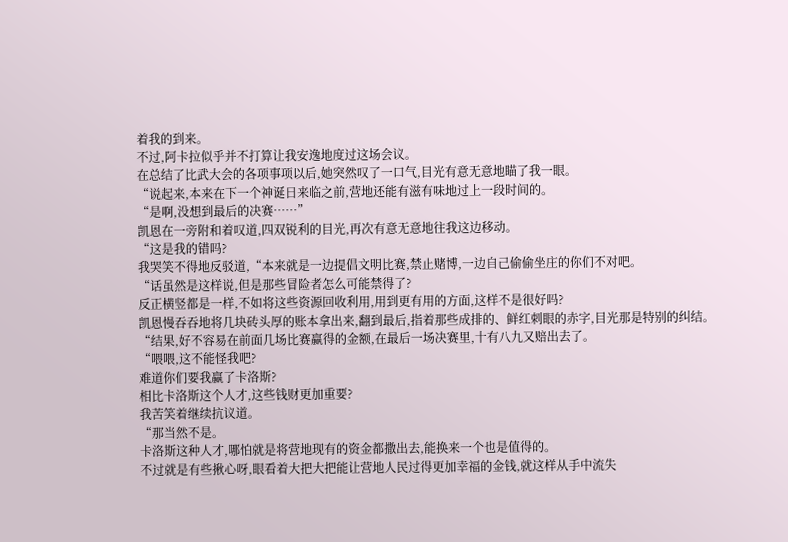着我的到来。
不过,阿卡拉似乎并不打算让我安逸地度过这场会议。
在总结了比武大会的各项事项以后,她突然叹了一口气,目光有意无意地瞄了我一眼。
“说起来,本来在下一个神诞日来临之前,营地还能有滋有味地过上一段时间的。
“是啊,没想到最后的决赛……”
凯恩在一旁附和着叹道,四双锐利的目光,再次有意无意地往我这边移动。
“这是我的错吗?
我哭笑不得地反驳道,“本来就是一边提倡文明比赛,禁止赌博,一边自己偷偷坐庄的你们不对吧。
“话虽然是这样说,但是那些冒险者怎么可能禁得了?
反正横竖都是一样,不如将这些资源回收利用,用到更有用的方面,这样不是很好吗?
凯恩慢吞吞地将几块砖头厚的账本拿出来,翻到最后,指着那些成排的、鲜红刺眼的赤字,目光那是特别的纠结。
“结果,好不容易在前面几场比赛赢得的金额,在最后一场决赛里,十有八九又赔出去了。
“喂喂,这不能怪我吧?
难道你们要我赢了卡洛斯?
相比卡洛斯这个人才,这些钱财更加重要?
我苦笑着继续抗议道。
“那当然不是。
卡洛斯这种人才,哪怕就是将营地现有的资金都撒出去,能换来一个也是值得的。
不过就是有些揪心呀,眼看着大把大把能让营地人民过得更加幸福的金钱,就这样从手中流失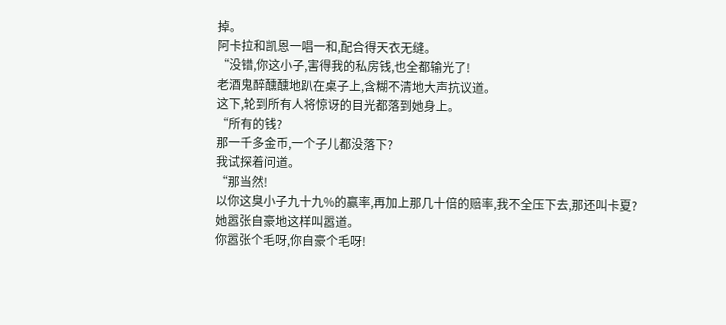掉。
阿卡拉和凯恩一唱一和,配合得天衣无缝。
“没错,你这小子,害得我的私房钱,也全都输光了!
老酒鬼醉醺醺地趴在桌子上,含糊不清地大声抗议道。
这下,轮到所有人将惊讶的目光都落到她身上。
“所有的钱?
那一千多金币,一个子儿都没落下?
我试探着问道。
“那当然!
以你这臭小子九十九%的赢率,再加上那几十倍的赔率,我不全压下去,那还叫卡夏?
她嚣张自豪地这样叫嚣道。
你嚣张个毛呀,你自豪个毛呀!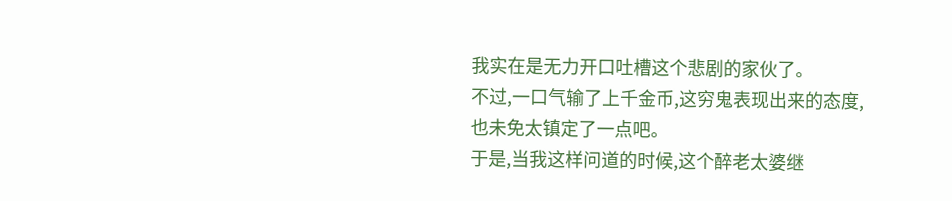我实在是无力开口吐槽这个悲剧的家伙了。
不过,一口气输了上千金币,这穷鬼表现出来的态度,也未免太镇定了一点吧。
于是,当我这样问道的时候,这个醉老太婆继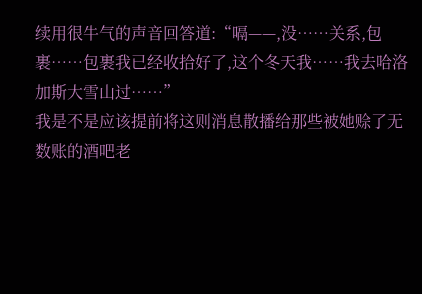续用很牛气的声音回答道:“嗝——,没……关系,包裹……包裹我已经收拾好了,这个冬天我……我去哈洛加斯大雪山过……”
我是不是应该提前将这则消息散播给那些被她赊了无数账的酒吧老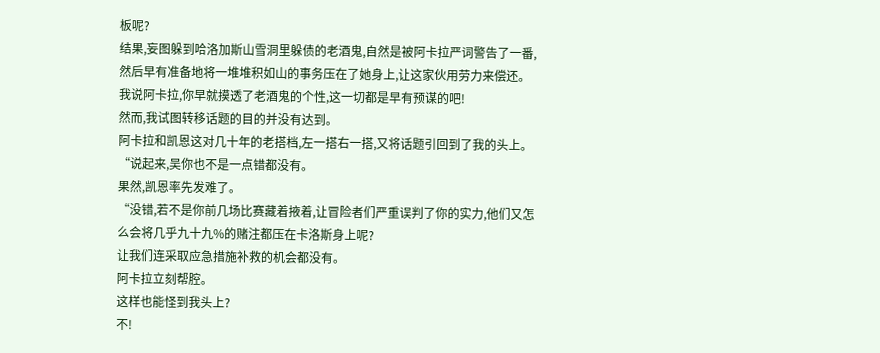板呢?
结果,妄图躲到哈洛加斯山雪洞里躲债的老酒鬼,自然是被阿卡拉严词警告了一番,然后早有准备地将一堆堆积如山的事务压在了她身上,让这家伙用劳力来偿还。
我说阿卡拉,你早就摸透了老酒鬼的个性,这一切都是早有预谋的吧!
然而,我试图转移话题的目的并没有达到。
阿卡拉和凯恩这对几十年的老搭档,左一搭右一搭,又将话题引回到了我的头上。
“说起来,吴你也不是一点错都没有。
果然,凯恩率先发难了。
“没错,若不是你前几场比赛藏着掖着,让冒险者们严重误判了你的实力,他们又怎么会将几乎九十九%的赌注都压在卡洛斯身上呢?
让我们连采取应急措施补救的机会都没有。
阿卡拉立刻帮腔。
这样也能怪到我头上?
不!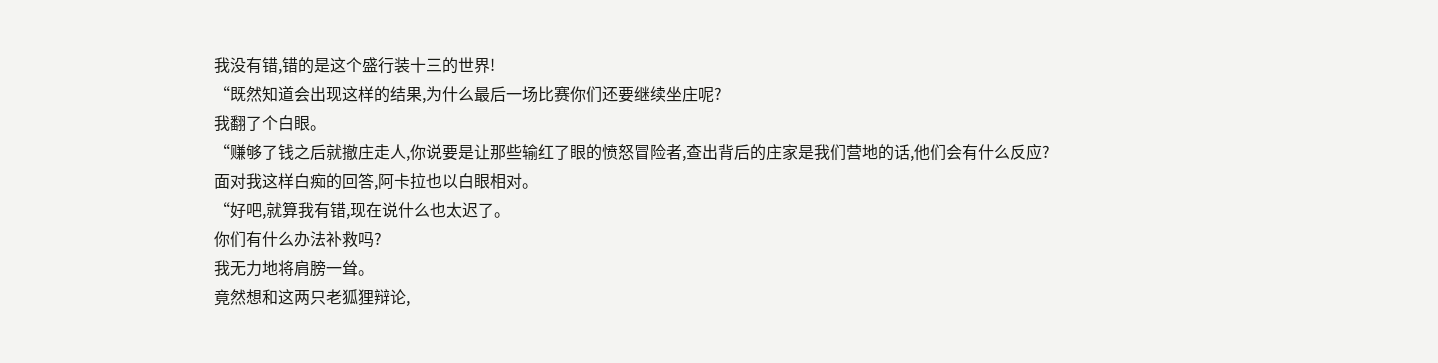我没有错,错的是这个盛行装十三的世界!
“既然知道会出现这样的结果,为什么最后一场比赛你们还要继续坐庄呢?
我翻了个白眼。
“赚够了钱之后就撤庄走人,你说要是让那些输红了眼的愤怒冒险者,查出背后的庄家是我们营地的话,他们会有什么反应?
面对我这样白痴的回答,阿卡拉也以白眼相对。
“好吧,就算我有错,现在说什么也太迟了。
你们有什么办法补救吗?
我无力地将肩膀一耸。
竟然想和这两只老狐狸辩论,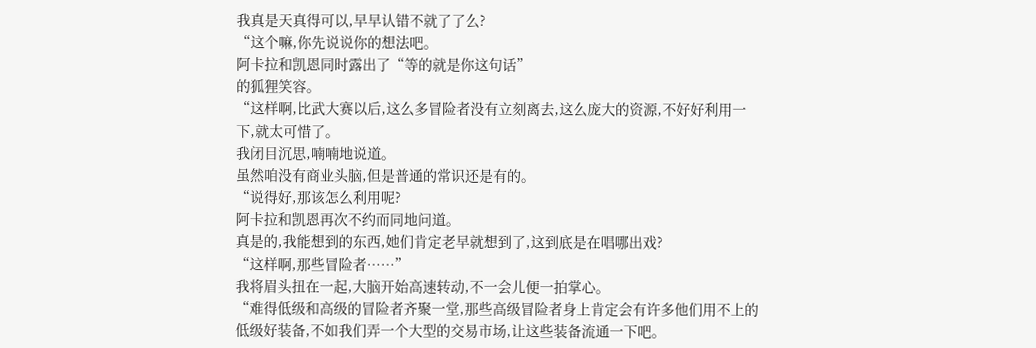我真是天真得可以,早早认错不就了了么?
“这个嘛,你先说说你的想法吧。
阿卡拉和凯恩同时露出了“等的就是你这句话”
的狐狸笑容。
“这样啊,比武大赛以后,这么多冒险者没有立刻离去,这么庞大的资源,不好好利用一下,就太可惜了。
我闭目沉思,喃喃地说道。
虽然咱没有商业头脑,但是普通的常识还是有的。
“说得好,那该怎么利用呢?
阿卡拉和凯恩再次不约而同地问道。
真是的,我能想到的东西,她们肯定老早就想到了,这到底是在唱哪出戏?
“这样啊,那些冒险者……”
我将眉头扭在一起,大脑开始高速转动,不一会儿便一拍掌心。
“难得低级和高级的冒险者齐聚一堂,那些高级冒险者身上肯定会有许多他们用不上的低级好装备,不如我们弄一个大型的交易市场,让这些装备流通一下吧。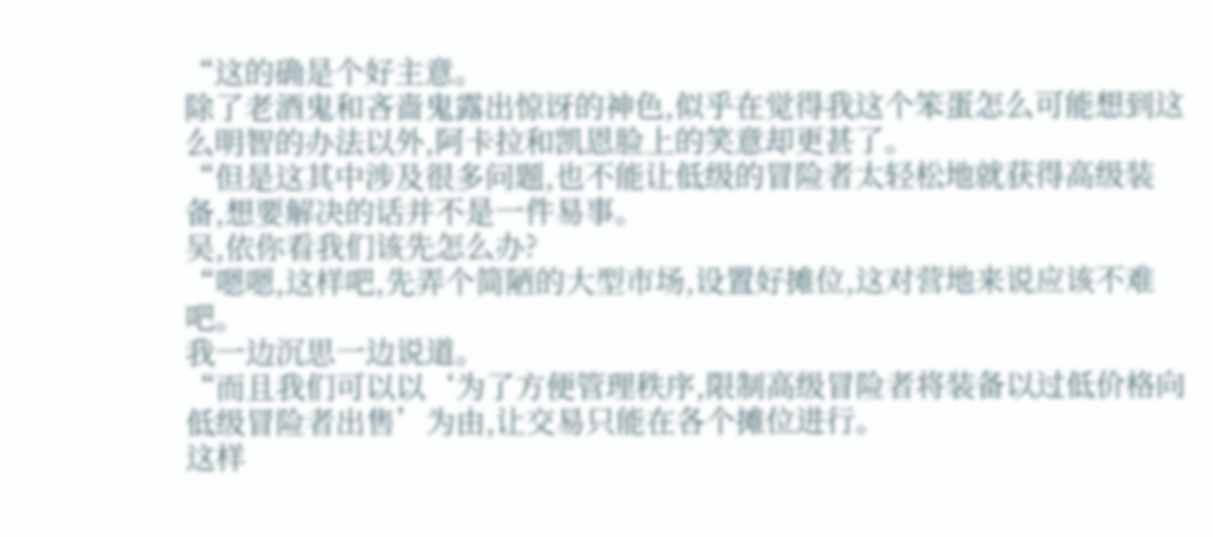“这的确是个好主意。
除了老酒鬼和吝啬鬼露出惊讶的神色,似乎在觉得我这个笨蛋怎么可能想到这么明智的办法以外,阿卡拉和凯恩脸上的笑意却更甚了。
“但是这其中涉及很多问题,也不能让低级的冒险者太轻松地就获得高级装备,想要解决的话并不是一件易事。
吴,依你看我们该先怎么办?
“嗯嗯,这样吧,先弄个简陋的大型市场,设置好摊位,这对营地来说应该不难吧。
我一边沉思一边说道。
“而且我们可以以‘为了方便管理秩序,限制高级冒险者将装备以过低价格向低级冒险者出售’为由,让交易只能在各个摊位进行。
这样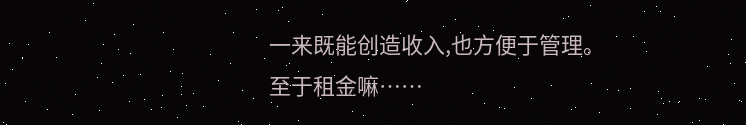一来既能创造收入,也方便于管理。
至于租金嘛……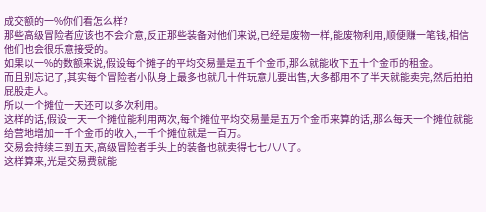成交额的一%你们看怎么样?
那些高级冒险者应该也不会介意,反正那些装备对他们来说,已经是废物一样,能废物利用,顺便赚一笔钱,相信他们也会很乐意接受的。
如果以一%的数额来说,假设每个摊子的平均交易量是五千个金币,那么就能收下五十个金币的租金。
而且别忘记了,其实每个冒险者小队身上最多也就几十件玩意儿要出售,大多都用不了半天就能卖完,然后拍拍屁股走人。
所以一个摊位一天还可以多次利用。
这样的话,假设一天一个摊位能利用两次,每个摊位平均交易量是五万个金币来算的话,那么每天一个摊位就能给营地增加一千个金币的收入,一千个摊位就是一百万。
交易会持续三到五天,高级冒险者手头上的装备也就卖得七七八八了。
这样算来,光是交易费就能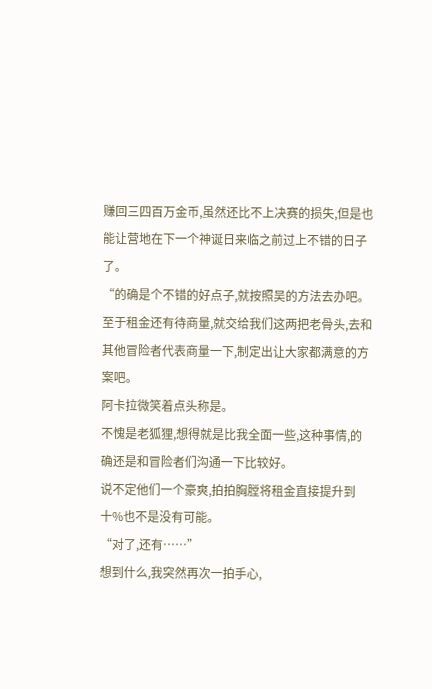赚回三四百万金币,虽然还比不上决赛的损失,但是也能让营地在下一个神诞日来临之前过上不错的日子了。
“的确是个不错的好点子,就按照吴的方法去办吧。
至于租金还有待商量,就交给我们这两把老骨头,去和其他冒险者代表商量一下,制定出让大家都满意的方案吧。
阿卡拉微笑着点头称是。
不愧是老狐狸,想得就是比我全面一些,这种事情,的确还是和冒险者们沟通一下比较好。
说不定他们一个豪爽,拍拍胸膛将租金直接提升到十%也不是没有可能。
“对了,还有……”
想到什么,我突然再次一拍手心,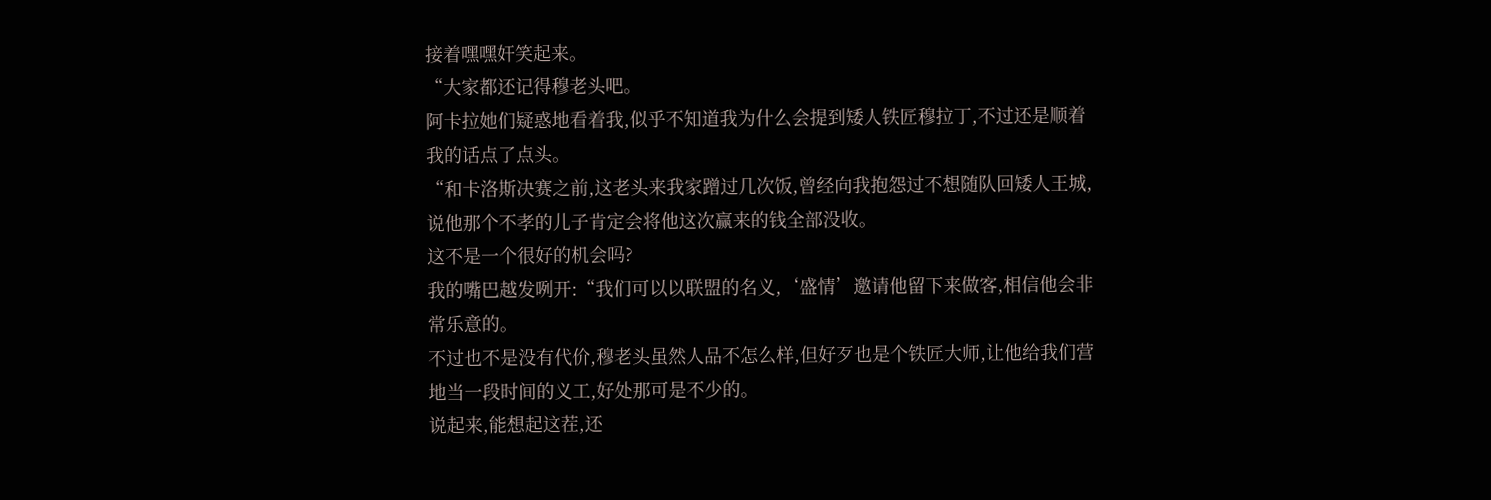接着嘿嘿奸笑起来。
“大家都还记得穆老头吧。
阿卡拉她们疑惑地看着我,似乎不知道我为什么会提到矮人铁匠穆拉丁,不过还是顺着我的话点了点头。
“和卡洛斯决赛之前,这老头来我家蹭过几次饭,曾经向我抱怨过不想随队回矮人王城,说他那个不孝的儿子肯定会将他这次赢来的钱全部没收。
这不是一个很好的机会吗?
我的嘴巴越发咧开:“我们可以以联盟的名义,‘盛情’邀请他留下来做客,相信他会非常乐意的。
不过也不是没有代价,穆老头虽然人品不怎么样,但好歹也是个铁匠大师,让他给我们营地当一段时间的义工,好处那可是不少的。
说起来,能想起这茬,还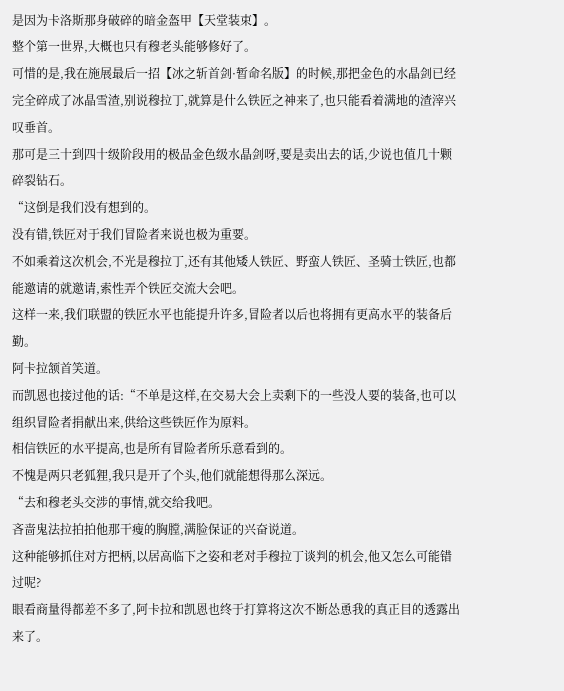是因为卡洛斯那身破碎的暗金盔甲【天堂装束】。
整个第一世界,大概也只有穆老头能够修好了。
可惜的是,我在施展最后一招【冰之斩首剑·暂命名版】的时候,那把金色的水晶剑已经完全碎成了冰晶雪渣,别说穆拉丁,就算是什么铁匠之神来了,也只能看着满地的渣滓兴叹垂首。
那可是三十到四十级阶段用的极品金色级水晶剑呀,要是卖出去的话,少说也值几十颗碎裂钻石。
“这倒是我们没有想到的。
没有错,铁匠对于我们冒险者来说也极为重要。
不如乘着这次机会,不光是穆拉丁,还有其他矮人铁匠、野蛮人铁匠、圣骑士铁匠,也都能邀请的就邀请,索性弄个铁匠交流大会吧。
这样一来,我们联盟的铁匠水平也能提升许多,冒险者以后也将拥有更高水平的装备后勤。
阿卡拉颔首笑道。
而凯恩也接过他的话:“不单是这样,在交易大会上卖剩下的一些没人要的装备,也可以组织冒险者捐献出来,供给这些铁匠作为原料。
相信铁匠的水平提高,也是所有冒险者所乐意看到的。
不愧是两只老狐狸,我只是开了个头,他们就能想得那么深远。
“去和穆老头交涉的事情,就交给我吧。
吝啬鬼法拉拍拍他那干瘦的胸膛,满脸保证的兴奋说道。
这种能够抓住对方把柄,以居高临下之姿和老对手穆拉丁谈判的机会,他又怎么可能错过呢?
眼看商量得都差不多了,阿卡拉和凯恩也终于打算将这次不断怂恿我的真正目的透露出来了。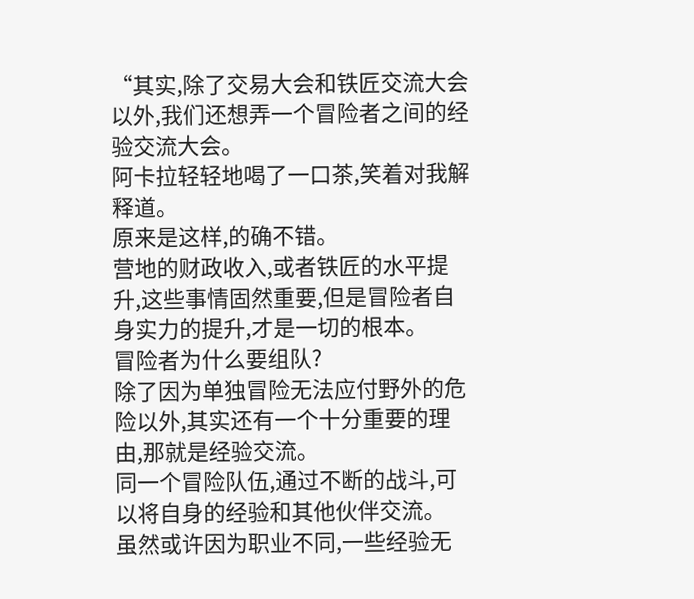“其实,除了交易大会和铁匠交流大会以外,我们还想弄一个冒险者之间的经验交流大会。
阿卡拉轻轻地喝了一口茶,笑着对我解释道。
原来是这样,的确不错。
营地的财政收入,或者铁匠的水平提升,这些事情固然重要,但是冒险者自身实力的提升,才是一切的根本。
冒险者为什么要组队?
除了因为单独冒险无法应付野外的危险以外,其实还有一个十分重要的理由,那就是经验交流。
同一个冒险队伍,通过不断的战斗,可以将自身的经验和其他伙伴交流。
虽然或许因为职业不同,一些经验无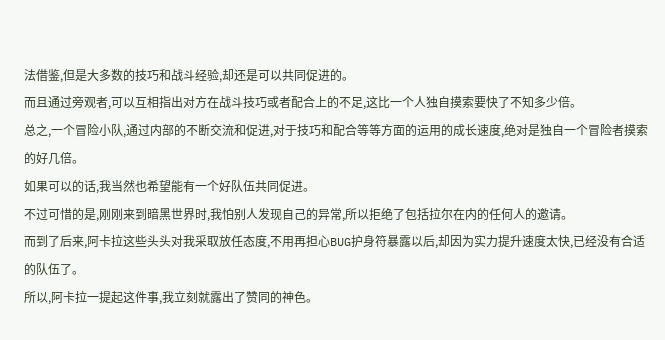法借鉴,但是大多数的技巧和战斗经验,却还是可以共同促进的。
而且通过旁观者,可以互相指出对方在战斗技巧或者配合上的不足,这比一个人独自摸索要快了不知多少倍。
总之,一个冒险小队,通过内部的不断交流和促进,对于技巧和配合等等方面的运用的成长速度,绝对是独自一个冒险者摸索的好几倍。
如果可以的话,我当然也希望能有一个好队伍共同促进。
不过可惜的是,刚刚来到暗黑世界时,我怕别人发现自己的异常,所以拒绝了包括拉尔在内的任何人的邀请。
而到了后来,阿卡拉这些头头对我采取放任态度,不用再担心BUG护身符暴露以后,却因为实力提升速度太快,已经没有合适的队伍了。
所以,阿卡拉一提起这件事,我立刻就露出了赞同的神色。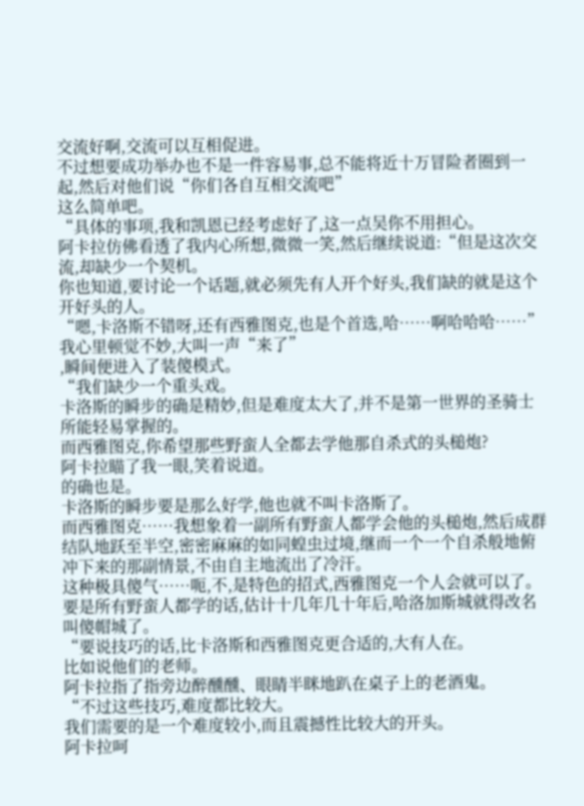交流好啊,交流可以互相促进。
不过想要成功举办也不是一件容易事,总不能将近十万冒险者圈到一起,然后对他们说“你们各自互相交流吧”
这么简单吧。
“具体的事项,我和凯恩已经考虑好了,这一点吴你不用担心。
阿卡拉仿佛看透了我内心所想,微微一笑,然后继续说道:“但是这次交流,却缺少一个契机。
你也知道,要讨论一个话题,就必须先有人开个好头,我们缺的就是这个开好头的人。
“嗯,卡洛斯不错呀,还有西雅图克,也是个首选,哈……啊哈哈哈……”
我心里顿觉不妙,大叫一声“来了”
,瞬间便进入了装傻模式。
“我们缺少一个重头戏。
卡洛斯的瞬步的确是精妙,但是难度太大了,并不是第一世界的圣骑士所能轻易掌握的。
而西雅图克,你希望那些野蛮人全都去学他那自杀式的头槌炮?
阿卡拉瞄了我一眼,笑着说道。
的确也是。
卡洛斯的瞬步要是那么好学,他也就不叫卡洛斯了。
而西雅图克……我想象着一副所有野蛮人都学会他的头槌炮,然后成群结队地跃至半空,密密麻麻的如同蝗虫过境,继而一个一个自杀般地俯冲下来的那副情景,不由自主地流出了冷汗。
这种极具傻气……呃,不,是特色的招式,西雅图克一个人会就可以了。
要是所有野蛮人都学的话,估计十几年几十年后,哈洛加斯城就得改名叫傻帽城了。
“要说技巧的话,比卡洛斯和西雅图克更合适的,大有人在。
比如说他们的老师。
阿卡拉指了指旁边醉醺醺、眼睛半眯地趴在桌子上的老酒鬼。
“不过这些技巧,难度都比较大。
我们需要的是一个难度较小,而且震撼性比较大的开头。
阿卡拉呵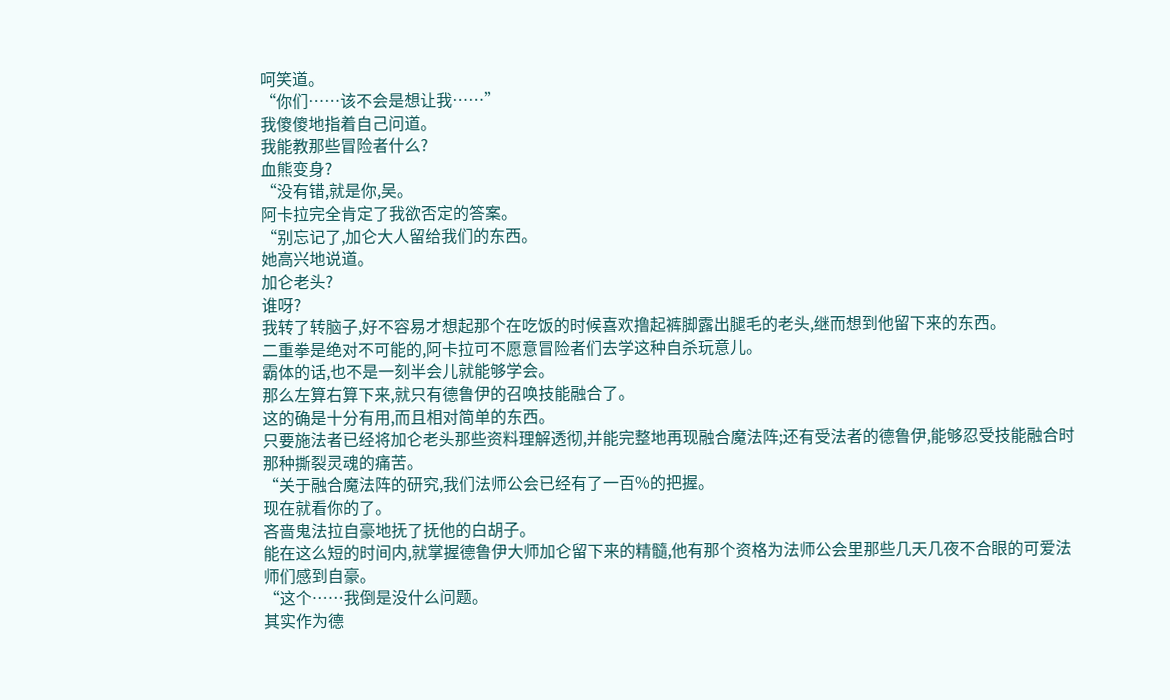呵笑道。
“你们……该不会是想让我……”
我傻傻地指着自己问道。
我能教那些冒险者什么?
血熊变身?
“没有错,就是你,吴。
阿卡拉完全肯定了我欲否定的答案。
“别忘记了,加仑大人留给我们的东西。
她高兴地说道。
加仑老头?
谁呀?
我转了转脑子,好不容易才想起那个在吃饭的时候喜欢撸起裤脚露出腿毛的老头,继而想到他留下来的东西。
二重拳是绝对不可能的,阿卡拉可不愿意冒险者们去学这种自杀玩意儿。
霸体的话,也不是一刻半会儿就能够学会。
那么左算右算下来,就只有德鲁伊的召唤技能融合了。
这的确是十分有用,而且相对简单的东西。
只要施法者已经将加仑老头那些资料理解透彻,并能完整地再现融合魔法阵;还有受法者的德鲁伊,能够忍受技能融合时那种撕裂灵魂的痛苦。
“关于融合魔法阵的研究,我们法师公会已经有了一百%的把握。
现在就看你的了。
吝啬鬼法拉自豪地抚了抚他的白胡子。
能在这么短的时间内,就掌握德鲁伊大师加仑留下来的精髓,他有那个资格为法师公会里那些几天几夜不合眼的可爱法师们感到自豪。
“这个……我倒是没什么问题。
其实作为德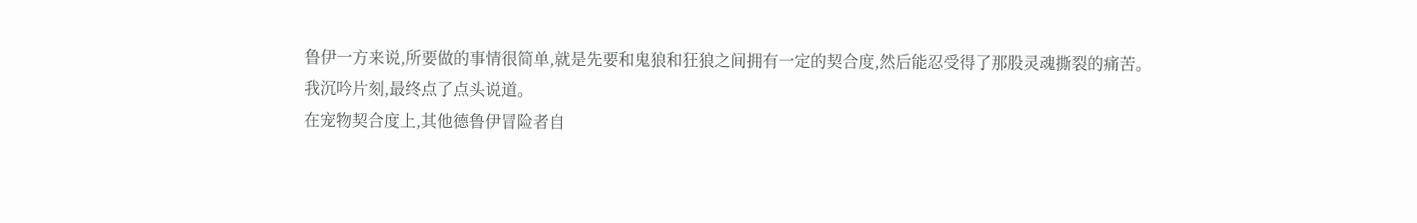鲁伊一方来说,所要做的事情很简单,就是先要和鬼狼和狂狼之间拥有一定的契合度,然后能忍受得了那股灵魂撕裂的痛苦。
我沉吟片刻,最终点了点头说道。
在宠物契合度上,其他德鲁伊冒险者自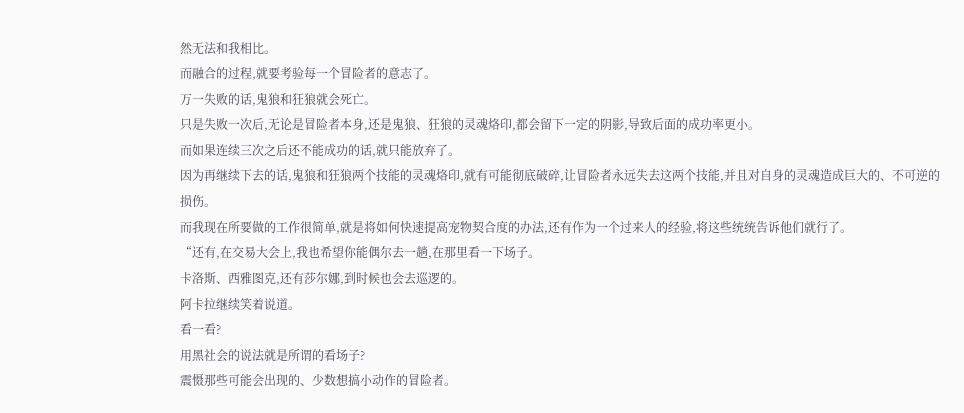然无法和我相比。
而融合的过程,就要考验每一个冒险者的意志了。
万一失败的话,鬼狼和狂狼就会死亡。
只是失败一次后,无论是冒险者本身,还是鬼狼、狂狼的灵魂烙印,都会留下一定的阴影,导致后面的成功率更小。
而如果连续三次之后还不能成功的话,就只能放弃了。
因为再继续下去的话,鬼狼和狂狼两个技能的灵魂烙印,就有可能彻底破碎,让冒险者永远失去这两个技能,并且对自身的灵魂造成巨大的、不可逆的损伤。
而我现在所要做的工作很简单,就是将如何快速提高宠物契合度的办法,还有作为一个过来人的经验,将这些统统告诉他们就行了。
“还有,在交易大会上,我也希望你能偶尔去一趟,在那里看一下场子。
卡洛斯、西雅图克,还有莎尔娜,到时候也会去巡逻的。
阿卡拉继续笑着说道。
看一看?
用黑社会的说法就是所谓的看场子?
震慑那些可能会出现的、少数想搞小动作的冒险者。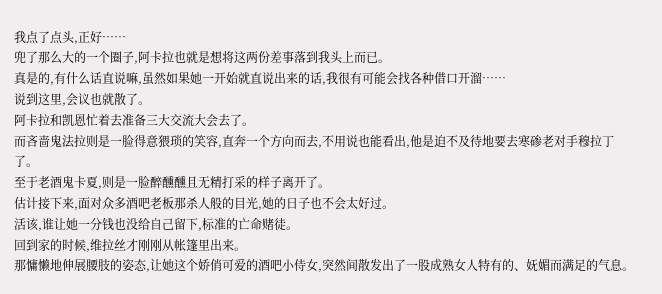我点了点头,正好……
兜了那么大的一个圈子,阿卡拉也就是想将这两份差事落到我头上而已。
真是的,有什么话直说嘛,虽然如果她一开始就直说出来的话,我很有可能会找各种借口开溜……
说到这里,会议也就散了。
阿卡拉和凯恩忙着去准备三大交流大会去了。
而吝啬鬼法拉则是一脸得意猥琐的笑容,直奔一个方向而去,不用说也能看出,他是迫不及待地要去寒碜老对手穆拉丁了。
至于老酒鬼卡夏,则是一脸醉醺醺且无精打采的样子离开了。
估计接下来,面对众多酒吧老板那杀人般的目光,她的日子也不会太好过。
活该,谁让她一分钱也没给自己留下,标准的亡命赌徒。
回到家的时候,维拉丝才刚刚从帐篷里出来。
那慵懒地伸展腰肢的姿态,让她这个娇俏可爱的酒吧小侍女,突然间散发出了一股成熟女人特有的、妩媚而满足的气息。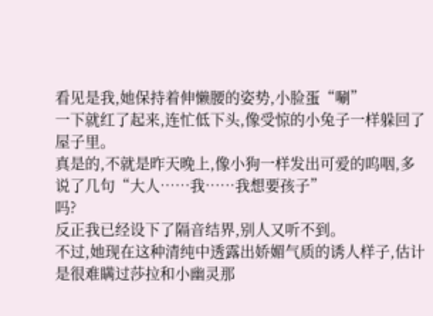看见是我,她保持着伸懒腰的姿势,小脸蛋“唰”
一下就红了起来,连忙低下头,像受惊的小兔子一样躲回了屋子里。
真是的,不就是昨天晚上,像小狗一样发出可爱的呜咽,多说了几句“大人……我……我想要孩子”
吗?
反正我已经设下了隔音结界,别人又听不到。
不过,她现在这种清纯中透露出娇媚气质的诱人样子,估计是很难瞒过莎拉和小幽灵那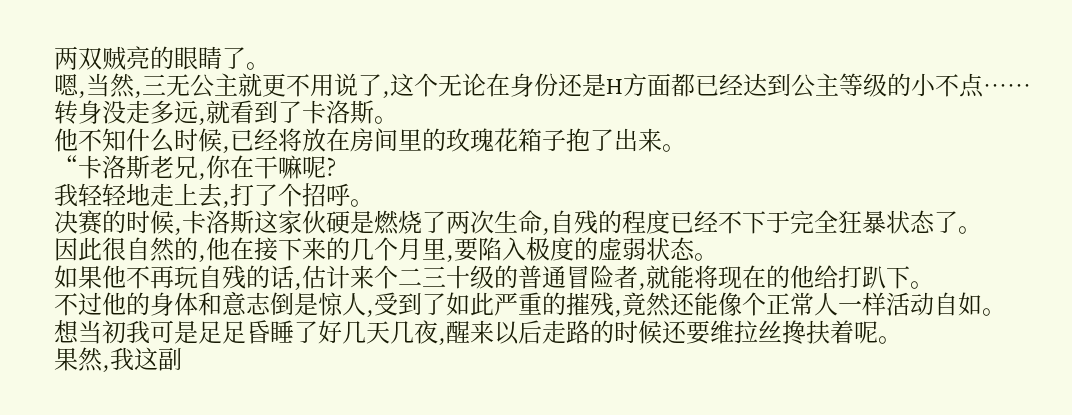两双贼亮的眼睛了。
嗯,当然,三无公主就更不用说了,这个无论在身份还是H方面都已经达到公主等级的小不点……
转身没走多远,就看到了卡洛斯。
他不知什么时候,已经将放在房间里的玫瑰花箱子抱了出来。
“卡洛斯老兄,你在干嘛呢?
我轻轻地走上去,打了个招呼。
决赛的时候,卡洛斯这家伙硬是燃烧了两次生命,自残的程度已经不下于完全狂暴状态了。
因此很自然的,他在接下来的几个月里,要陷入极度的虚弱状态。
如果他不再玩自残的话,估计来个二三十级的普通冒险者,就能将现在的他给打趴下。
不过他的身体和意志倒是惊人,受到了如此严重的摧残,竟然还能像个正常人一样活动自如。
想当初我可是足足昏睡了好几天几夜,醒来以后走路的时候还要维拉丝搀扶着呢。
果然,我这副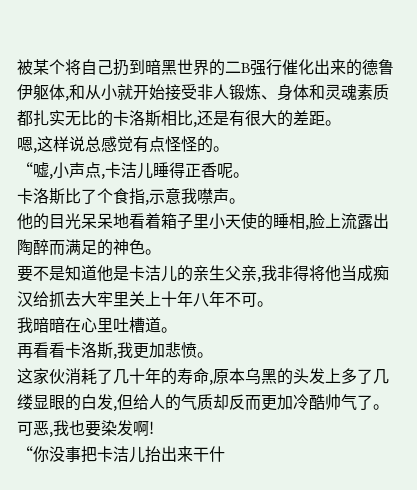被某个将自己扔到暗黑世界的二B强行催化出来的德鲁伊躯体,和从小就开始接受非人锻炼、身体和灵魂素质都扎实无比的卡洛斯相比,还是有很大的差距。
嗯,这样说总感觉有点怪怪的。
“嘘,小声点,卡洁儿睡得正香呢。
卡洛斯比了个食指,示意我噤声。
他的目光呆呆地看着箱子里小天使的睡相,脸上流露出陶醉而满足的神色。
要不是知道他是卡洁儿的亲生父亲,我非得将他当成痴汉给抓去大牢里关上十年八年不可。
我暗暗在心里吐槽道。
再看看卡洛斯,我更加悲愤。
这家伙消耗了几十年的寿命,原本乌黑的头发上多了几缕显眼的白发,但给人的气质却反而更加冷酷帅气了。
可恶,我也要染发啊!
“你没事把卡洁儿抬出来干什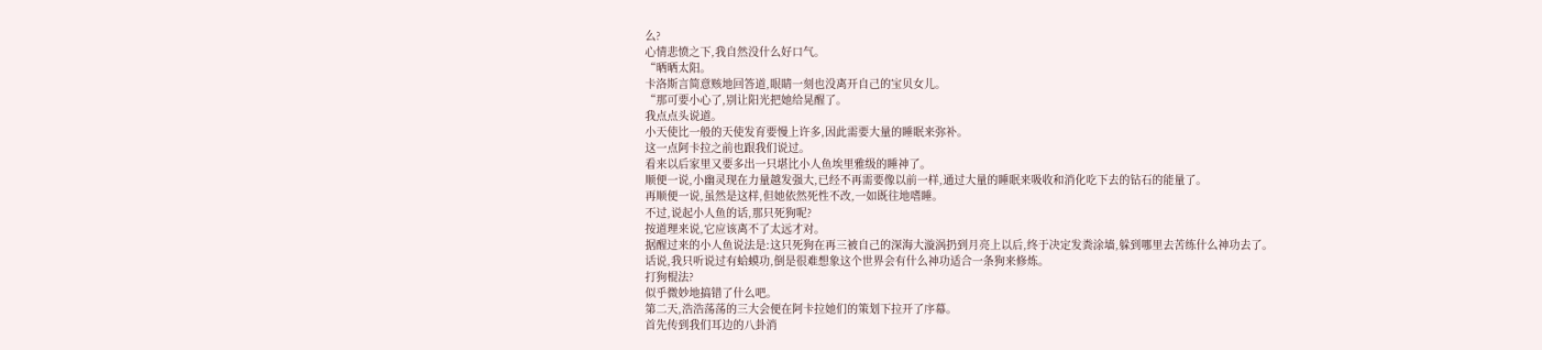么?
心情悲愤之下,我自然没什么好口气。
“晒晒太阳。
卡洛斯言简意赅地回答道,眼睛一刻也没离开自己的宝贝女儿。
“那可要小心了,别让阳光把她给晃醒了。
我点点头说道。
小天使比一般的天使发育要慢上许多,因此需要大量的睡眠来弥补。
这一点阿卡拉之前也跟我们说过。
看来以后家里又要多出一只堪比小人鱼埃里雅级的睡神了。
顺便一说,小幽灵现在力量越发强大,已经不再需要像以前一样,通过大量的睡眠来吸收和消化吃下去的钻石的能量了。
再顺便一说,虽然是这样,但她依然死性不改,一如既往地嗜睡。
不过,说起小人鱼的话,那只死狗呢?
按道理来说,它应该离不了太远才对。
据醒过来的小人鱼说法是:这只死狗在再三被自己的深海大漩涡扔到月亮上以后,终于决定发粪涂墙,躲到哪里去苦练什么神功去了。
话说,我只听说过有蛤蟆功,倒是很难想象这个世界会有什么神功适合一条狗来修炼。
打狗棍法?
似乎微妙地搞错了什么吧。
第二天,浩浩荡荡的三大会便在阿卡拉她们的策划下拉开了序幕。
首先传到我们耳边的八卦消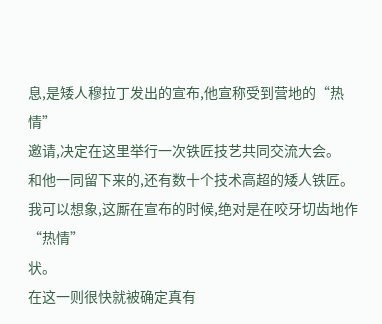息,是矮人穆拉丁发出的宣布,他宣称受到营地的“热情”
邀请,决定在这里举行一次铁匠技艺共同交流大会。
和他一同留下来的,还有数十个技术高超的矮人铁匠。
我可以想象,这厮在宣布的时候,绝对是在咬牙切齿地作“热情”
状。
在这一则很快就被确定真有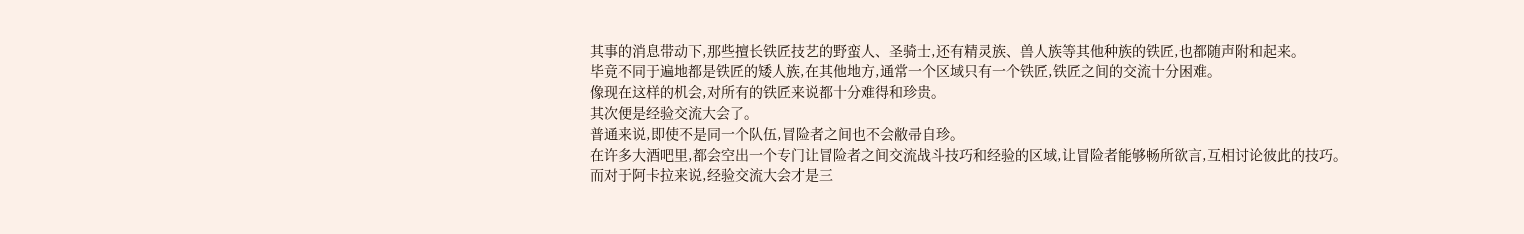其事的消息带动下,那些擅长铁匠技艺的野蛮人、圣骑士,还有精灵族、兽人族等其他种族的铁匠,也都随声附和起来。
毕竟不同于遍地都是铁匠的矮人族,在其他地方,通常一个区域只有一个铁匠,铁匠之间的交流十分困难。
像现在这样的机会,对所有的铁匠来说都十分难得和珍贵。
其次便是经验交流大会了。
普通来说,即使不是同一个队伍,冒险者之间也不会敝帚自珍。
在许多大酒吧里,都会空出一个专门让冒险者之间交流战斗技巧和经验的区域,让冒险者能够畅所欲言,互相讨论彼此的技巧。
而对于阿卡拉来说,经验交流大会才是三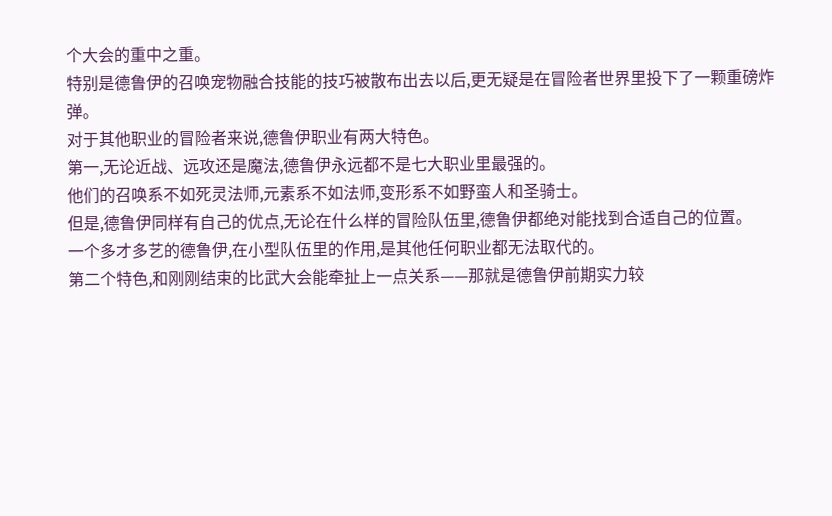个大会的重中之重。
特别是德鲁伊的召唤宠物融合技能的技巧被散布出去以后,更无疑是在冒险者世界里投下了一颗重磅炸弹。
对于其他职业的冒险者来说,德鲁伊职业有两大特色。
第一,无论近战、远攻还是魔法,德鲁伊永远都不是七大职业里最强的。
他们的召唤系不如死灵法师,元素系不如法师,变形系不如野蛮人和圣骑士。
但是,德鲁伊同样有自己的优点,无论在什么样的冒险队伍里,德鲁伊都绝对能找到合适自己的位置。
一个多才多艺的德鲁伊,在小型队伍里的作用,是其他任何职业都无法取代的。
第二个特色,和刚刚结束的比武大会能牵扯上一点关系——那就是德鲁伊前期实力较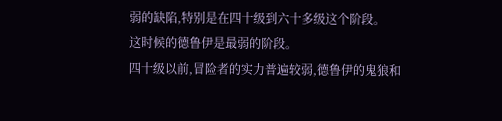弱的缺陷,特别是在四十级到六十多级这个阶段。
这时候的德鲁伊是最弱的阶段。
四十级以前,冒险者的实力普遍较弱,德鲁伊的鬼狼和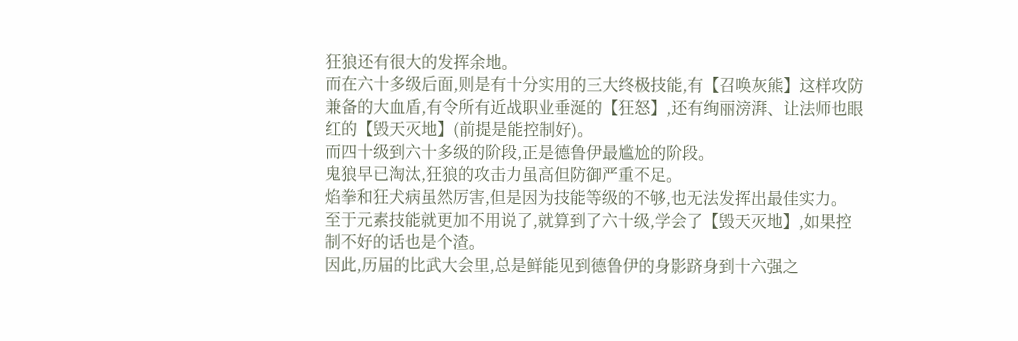狂狼还有很大的发挥余地。
而在六十多级后面,则是有十分实用的三大终极技能,有【召唤灰熊】这样攻防兼备的大血盾,有令所有近战职业垂涎的【狂怒】,还有绚丽滂湃、让法师也眼红的【毁天灭地】(前提是能控制好)。
而四十级到六十多级的阶段,正是德鲁伊最尴尬的阶段。
鬼狼早已淘汰,狂狼的攻击力虽高但防御严重不足。
焰拳和狂犬病虽然厉害,但是因为技能等级的不够,也无法发挥出最佳实力。
至于元素技能就更加不用说了,就算到了六十级,学会了【毁天灭地】,如果控制不好的话也是个渣。
因此,历届的比武大会里,总是鲜能见到德鲁伊的身影跻身到十六强之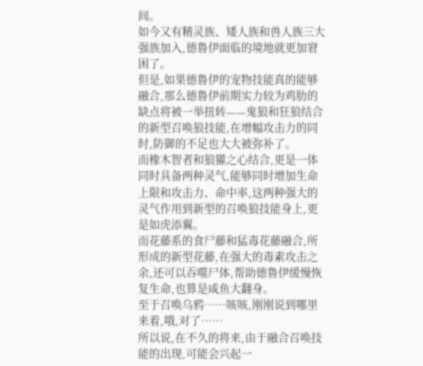间。
如今又有精灵族、矮人族和兽人族三大强族加入,德鲁伊面临的境地就更加窘困了。
但是,如果德鲁伊的宠物技能真的能够融合,那么德鲁伊前期实力较为鸡肋的缺点将被一举扭转——鬼狼和狂狼结合的新型召唤狼技能,在增幅攻击力的同时,防御的不足也大大被弥补了。
而橡木智者和狼獾之心结合,更是一体同时具备两种灵气,能够同时增加生命上限和攻击力、命中率,这两种强大的灵气作用到新型的召唤狼技能身上,更是如虎添翼。
而花藤系的食尸藤和猛毒花藤融合,所形成的新型花藤,在强大的毒素攻击之余,还可以吞噬尸体,帮助德鲁伊缓慢恢复生命,也算是咸鱼大翻身。
至于召唤乌鸦……咳咳,刚刚说到哪里来着,哦,对了……
所以说,在不久的将来,由于融合召唤技能的出现,可能会兴起一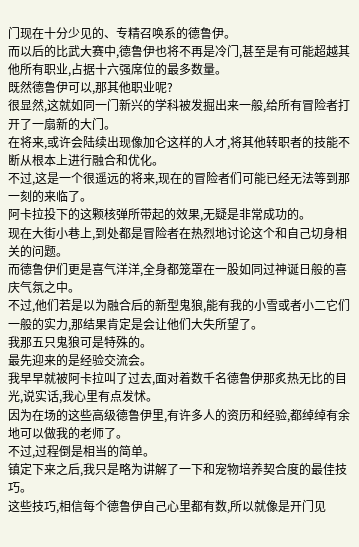门现在十分少见的、专精召唤系的德鲁伊。
而以后的比武大赛中,德鲁伊也将不再是冷门,甚至是有可能超越其他所有职业,占据十六强席位的最多数量。
既然德鲁伊可以,那其他职业呢?
很显然,这就如同一门新兴的学科被发掘出来一般,给所有冒险者打开了一扇新的大门。
在将来,或许会陆续出现像加仑这样的人才,将其他转职者的技能不断从根本上进行融合和优化。
不过,这是一个很遥远的将来,现在的冒险者们可能已经无法等到那一刻的来临了。
阿卡拉投下的这颗核弹所带起的效果,无疑是非常成功的。
现在大街小巷上,到处都是冒险者在热烈地讨论这个和自己切身相关的问题。
而德鲁伊们更是喜气洋洋,全身都笼罩在一股如同过神诞日般的喜庆气氛之中。
不过,他们若是以为融合后的新型鬼狼,能有我的小雪或者小二它们一般的实力,那结果肯定是会让他们大失所望了。
我那五只鬼狼可是特殊的。
最先迎来的是经验交流会。
我早早就被阿卡拉叫了过去,面对着数千名德鲁伊那炙热无比的目光,说实话,我心里有点发怵。
因为在场的这些高级德鲁伊里,有许多人的资历和经验,都绰绰有余地可以做我的老师了。
不过,过程倒是相当的简单。
镇定下来之后,我只是略为讲解了一下和宠物培养契合度的最佳技巧。
这些技巧,相信每个德鲁伊自己心里都有数,所以就像是开门见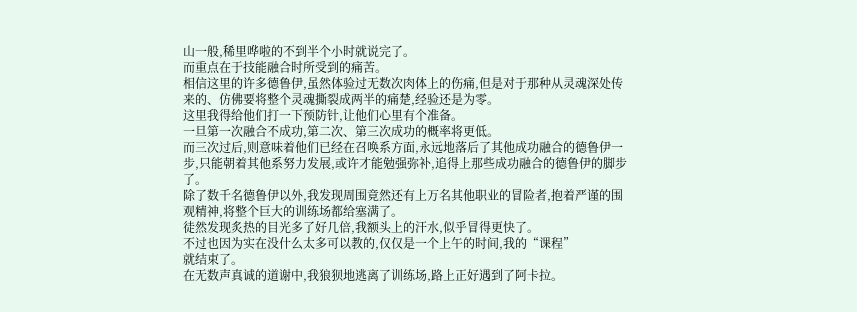山一般,稀里哗啦的不到半个小时就说完了。
而重点在于技能融合时所受到的痛苦。
相信这里的许多德鲁伊,虽然体验过无数次肉体上的伤痛,但是对于那种从灵魂深处传来的、仿佛要将整个灵魂撕裂成两半的痛楚,经验还是为零。
这里我得给他们打一下预防针,让他们心里有个准备。
一旦第一次融合不成功,第二次、第三次成功的概率将更低。
而三次过后,则意味着他们已经在召唤系方面,永远地落后了其他成功融合的德鲁伊一步,只能朝着其他系努力发展,或许才能勉强弥补,追得上那些成功融合的德鲁伊的脚步了。
除了数千名德鲁伊以外,我发现周围竟然还有上万名其他职业的冒险者,抱着严谨的围观精神,将整个巨大的训练场都给塞满了。
徒然发现炙热的目光多了好几倍,我额头上的汗水,似乎冒得更快了。
不过也因为实在没什么太多可以教的,仅仅是一个上午的时间,我的“课程”
就结束了。
在无数声真诚的道谢中,我狼狈地逃离了训练场,路上正好遇到了阿卡拉。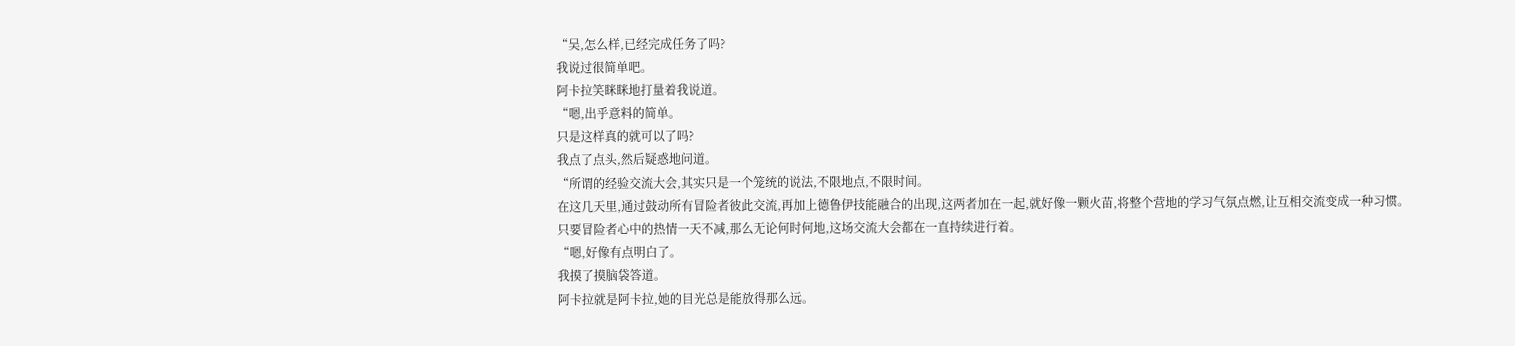“吴,怎么样,已经完成任务了吗?
我说过很简单吧。
阿卡拉笑眯眯地打量着我说道。
“嗯,出乎意料的简单。
只是这样真的就可以了吗?
我点了点头,然后疑惑地问道。
“所谓的经验交流大会,其实只是一个笼统的说法,不限地点,不限时间。
在这几天里,通过鼓动所有冒险者彼此交流,再加上德鲁伊技能融合的出现,这两者加在一起,就好像一颗火苗,将整个营地的学习气氛点燃,让互相交流变成一种习惯。
只要冒险者心中的热情一天不减,那么无论何时何地,这场交流大会都在一直持续进行着。
“嗯,好像有点明白了。
我摸了摸脑袋答道。
阿卡拉就是阿卡拉,她的目光总是能放得那么远。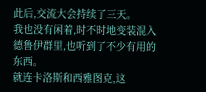此后,交流大会持续了三天。
我也没有闲着,时不时地变装混入德鲁伊群里,也听到了不少有用的东西。
就连卡洛斯和西雅图克,这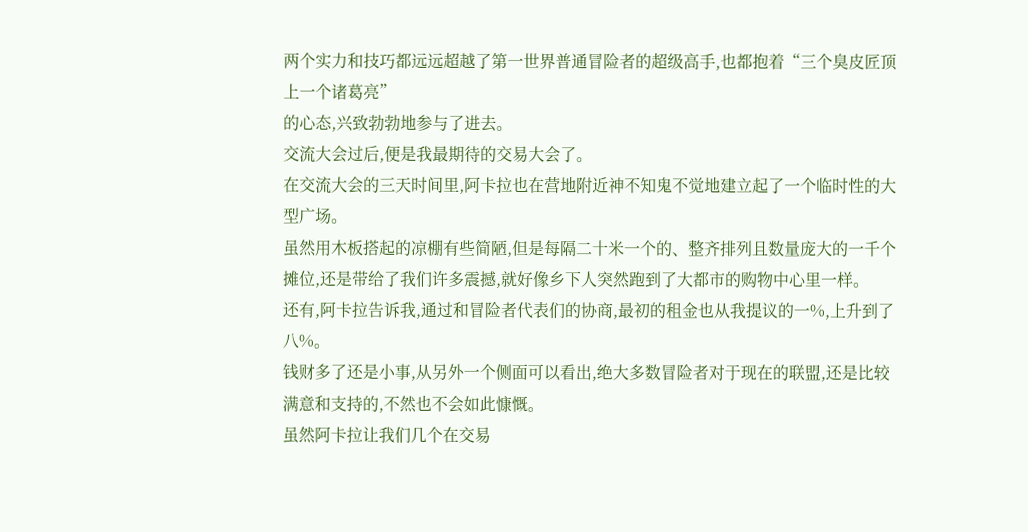两个实力和技巧都远远超越了第一世界普通冒险者的超级高手,也都抱着“三个臭皮匠顶上一个诸葛亮”
的心态,兴致勃勃地参与了进去。
交流大会过后,便是我最期待的交易大会了。
在交流大会的三天时间里,阿卡拉也在营地附近神不知鬼不觉地建立起了一个临时性的大型广场。
虽然用木板搭起的凉棚有些简陋,但是每隔二十米一个的、整齐排列且数量庞大的一千个摊位,还是带给了我们许多震撼,就好像乡下人突然跑到了大都市的购物中心里一样。
还有,阿卡拉告诉我,通过和冒险者代表们的协商,最初的租金也从我提议的一%,上升到了八%。
钱财多了还是小事,从另外一个侧面可以看出,绝大多数冒险者对于现在的联盟,还是比较满意和支持的,不然也不会如此慷慨。
虽然阿卡拉让我们几个在交易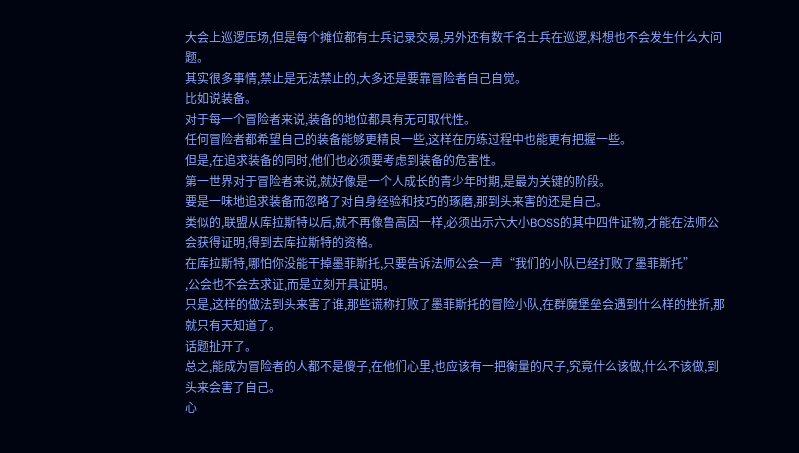大会上巡逻压场,但是每个摊位都有士兵记录交易,另外还有数千名士兵在巡逻,料想也不会发生什么大问题。
其实很多事情,禁止是无法禁止的,大多还是要靠冒险者自己自觉。
比如说装备。
对于每一个冒险者来说,装备的地位都具有无可取代性。
任何冒险者都希望自己的装备能够更精良一些,这样在历练过程中也能更有把握一些。
但是,在追求装备的同时,他们也必须要考虑到装备的危害性。
第一世界对于冒险者来说,就好像是一个人成长的青少年时期,是最为关键的阶段。
要是一味地追求装备而忽略了对自身经验和技巧的琢磨,那到头来害的还是自己。
类似的,联盟从库拉斯特以后,就不再像鲁高因一样,必须出示六大小BOSS的其中四件证物,才能在法师公会获得证明,得到去库拉斯特的资格。
在库拉斯特,哪怕你没能干掉墨菲斯托,只要告诉法师公会一声“我们的小队已经打败了墨菲斯托”
,公会也不会去求证,而是立刻开具证明。
只是,这样的做法到头来害了谁,那些谎称打败了墨菲斯托的冒险小队,在群魔堡垒会遇到什么样的挫折,那就只有天知道了。
话题扯开了。
总之,能成为冒险者的人都不是傻子,在他们心里,也应该有一把衡量的尺子,究竟什么该做,什么不该做,到头来会害了自己。
心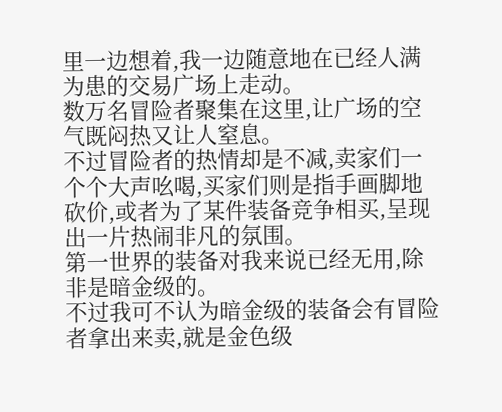里一边想着,我一边随意地在已经人满为患的交易广场上走动。
数万名冒险者聚集在这里,让广场的空气既闷热又让人窒息。
不过冒险者的热情却是不减,卖家们一个个大声吆喝,买家们则是指手画脚地砍价,或者为了某件装备竞争相买,呈现出一片热闹非凡的氛围。
第一世界的装备对我来说已经无用,除非是暗金级的。
不过我可不认为暗金级的装备会有冒险者拿出来卖,就是金色级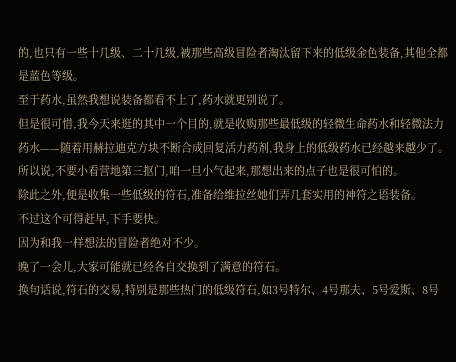的,也只有一些十几级、二十几级,被那些高级冒险者淘汰留下来的低级金色装备,其他全都是蓝色等级。
至于药水,虽然我想说装备都看不上了,药水就更别说了。
但是很可惜,我今天来逛的其中一个目的,就是收购那些最低级的轻微生命药水和轻微法力药水——随着用赫拉迪克方块不断合成回复活力药剂,我身上的低级药水已经越来越少了。
所以说,不要小看营地第三抠门,咱一旦小气起来,那想出来的点子也是很可怕的。
除此之外,便是收集一些低级的符石,准备给维拉丝她们弄几套实用的神符之语装备。
不过这个可得赶早,下手要快。
因为和我一样想法的冒险者绝对不少。
晚了一会儿,大家可能就已经各自交换到了满意的符石。
换句话说,符石的交易,特别是那些热门的低级符石,如3号特尔、4号那夫、5号爱斯、8号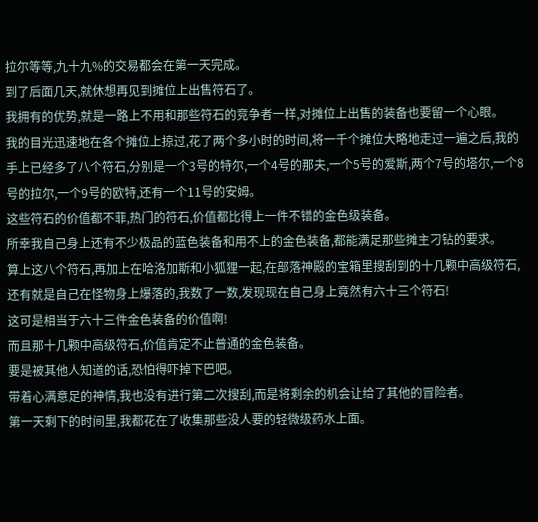拉尔等等,九十九%的交易都会在第一天完成。
到了后面几天,就休想再见到摊位上出售符石了。
我拥有的优势,就是一路上不用和那些符石的竞争者一样,对摊位上出售的装备也要留一个心眼。
我的目光迅速地在各个摊位上掠过,花了两个多小时的时间,将一千个摊位大略地走过一遍之后,我的手上已经多了八个符石,分别是一个3号的特尔,一个4号的那夫,一个5号的爱斯,两个7号的塔尔,一个8号的拉尔,一个9号的欧特,还有一个11号的安姆。
这些符石的价值都不菲,热门的符石,价值都比得上一件不错的金色级装备。
所幸我自己身上还有不少极品的蓝色装备和用不上的金色装备,都能满足那些摊主刁钻的要求。
算上这八个符石,再加上在哈洛加斯和小狐狸一起,在部落神殿的宝箱里搜刮到的十几颗中高级符石,还有就是自己在怪物身上爆落的,我数了一数,发现现在自己身上竟然有六十三个符石!
这可是相当于六十三件金色装备的价值啊!
而且那十几颗中高级符石,价值肯定不止普通的金色装备。
要是被其他人知道的话,恐怕得吓掉下巴吧。
带着心满意足的神情,我也没有进行第二次搜刮,而是将剩余的机会让给了其他的冒险者。
第一天剩下的时间里,我都花在了收集那些没人要的轻微级药水上面。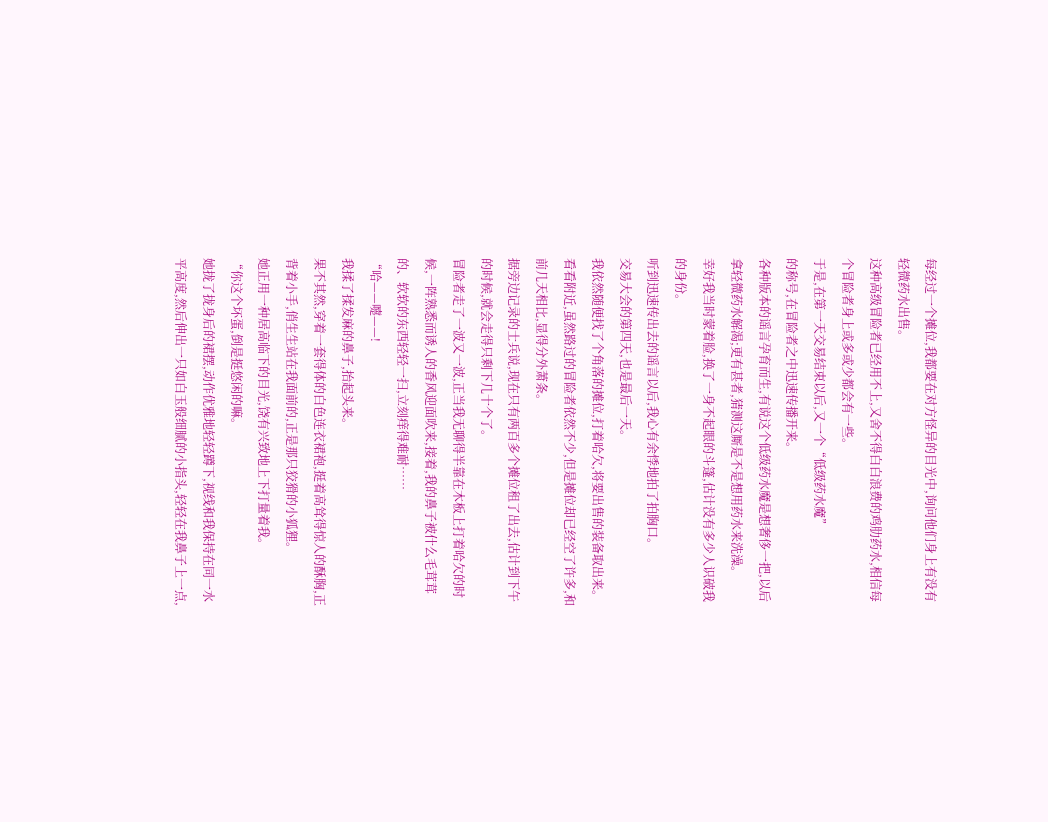每经过一个摊位,我都要在对方怪异的目光中,询问他们身上有没有轻微药水出售。
这种高级冒险者已经用不上,又舍不得白白浪费的鸡肋药水,相信每个冒险者身上或多或少都会有一些。
于是,在第一天交易结束以后,又一个“低级药水魔”
的称号,在冒险者之中迅速传播开来。
各种版本的谣言孕育而生,有说这个低级药水魔是想奢侈一把,以后拿轻微药水解渴;更有甚者,猜测这厮是不是想用药水来洗澡。
幸好我当时蒙着脸,换了一身不起眼的斗篷,估计没有多少人识破我的身份。
听到迅速传出去的谣言以后,我心有余悸地拍了拍胸口。
交易大会的第四天,也是最后一天。
我依然随便找了个角落的摊位,打着哈欠,将要出售的装备取出来。
看看附近,虽然路过的冒险者依然不少,但是摊位却已经空了许多,和前几天相比,显得分外萧条。
据旁边记录的士兵说,现在只有两百多个摊位租了出去,估计到下午的时候,就会走得只剩下几十个了。
冒险者走了一波又一波,正当我无聊得半靠在木板上打着哈欠的时候,一阵熟悉而诱人的香风迎面吹来,接着,我的鼻子被什么毛茸茸的、软软的东西轻轻一扫,立刻痒得难耐……
“哈——嚏——!
我揉了揉发麻的鼻子,抬起头来。
果不其然,穿着一套得体的白色连衣裙袍,挺着高耸得惊人的酥胸,正背着小手,俏生生站在我面前的,正是那只狡猾的小狐狸。
她正用一种居高临下的目光,饶有兴致地上下打量着我。
“你这个坏蛋,倒是挺悠闲的嘛。
她拢了拢身后的裙摆,动作优雅地轻轻蹲下,视线和我保持在同一水平高度,然后伸出一只如白玉般细腻的小指头,轻轻在我鼻子上一点,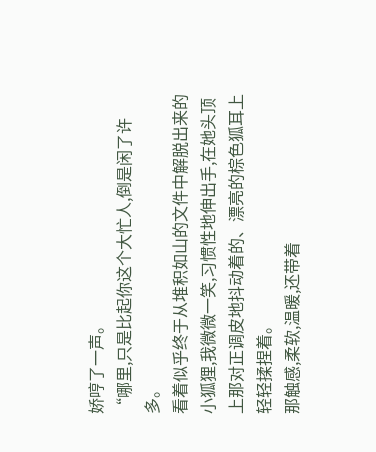娇哼了一声。
“哪里,只是比起你这个大忙人,倒是闲了许多。
看着似乎终于从堆积如山的文件中解脱出来的小狐狸,我微微一笑,习惯性地伸出手,在她头顶上那对正调皮地抖动着的、漂亮的棕色狐耳上轻轻揉捏着。
那触感,柔软,温暖,还带着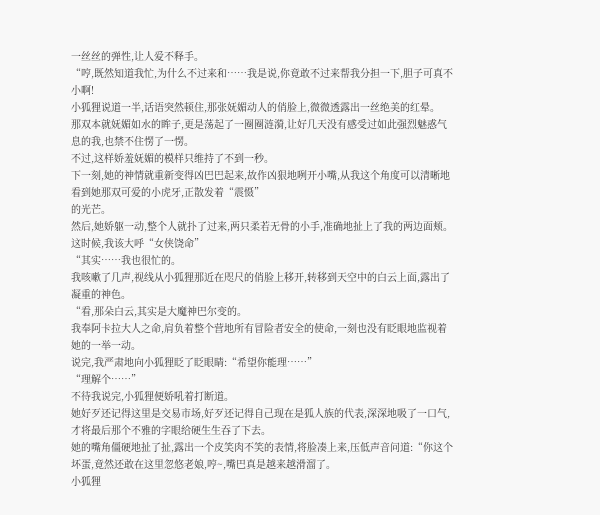一丝丝的弹性,让人爱不释手。
“哼,既然知道我忙,为什么不过来和……我是说,你竟敢不过来帮我分担一下,胆子可真不小啊!
小狐狸说道一半,话语突然顿住,那张妩媚动人的俏脸上,微微透露出一丝绝美的红晕。
那双本就妩媚如水的眸子,更是荡起了一圈圈涟漪,让好几天没有感受过如此强烈魅惑气息的我,也禁不住愣了一愣。
不过,这样娇羞妩媚的模样只维持了不到一秒。
下一刻,她的神情就重新变得凶巴巴起来,故作凶狠地咧开小嘴,从我这个角度可以清晰地看到她那双可爱的小虎牙,正散发着“震慑”
的光芒。
然后,她娇躯一动,整个人就扑了过来,两只柔若无骨的小手,准确地扯上了我的两边面颊。
这时候,我该大呼“女侠饶命”
“其实……我也很忙的。
我咳嗽了几声,视线从小狐狸那近在咫尺的俏脸上移开,转移到天空中的白云上面,露出了凝重的神色。
“看,那朵白云,其实是大魔神巴尔变的。
我奉阿卡拉大人之命,肩负着整个营地所有冒险者安全的使命,一刻也没有眨眼地监视着她的一举一动。
说完,我严肃地向小狐狸眨了眨眼睛:“希望你能理……”
“理解个……”
不待我说完,小狐狸便娇吼着打断道。
她好歹还记得这里是交易市场,好歹还记得自己现在是狐人族的代表,深深地吸了一口气,才将最后那个不雅的字眼给硬生生吞了下去。
她的嘴角僵硬地扯了扯,露出一个皮笑肉不笑的表情,将脸凑上来,压低声音问道:“你这个坏蛋,竟然还敢在这里忽悠老娘,哼~,嘴巴真是越来越滑溜了。
小狐狸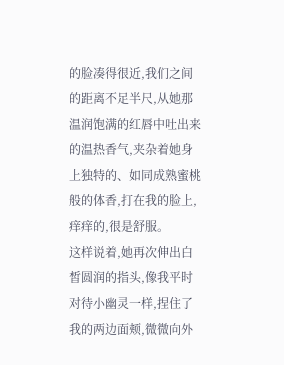的脸凑得很近,我们之间的距离不足半尺,从她那温润饱满的红唇中吐出来的温热香气,夹杂着她身上独特的、如同成熟蜜桃般的体香,打在我的脸上,痒痒的,很是舒服。
这样说着,她再次伸出白皙圆润的指头,像我平时对待小幽灵一样,捏住了我的两边面颊,微微向外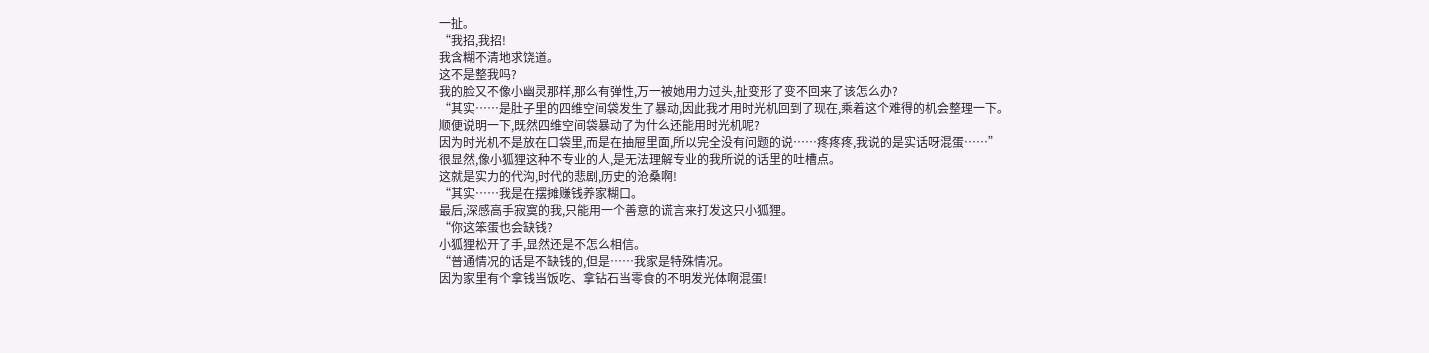一扯。
“我招,我招!
我含糊不清地求饶道。
这不是整我吗?
我的脸又不像小幽灵那样,那么有弹性,万一被她用力过头,扯变形了变不回来了该怎么办?
“其实……是肚子里的四维空间袋发生了暴动,因此我才用时光机回到了现在,乘着这个难得的机会整理一下。
顺便说明一下,既然四维空间袋暴动了为什么还能用时光机呢?
因为时光机不是放在口袋里,而是在抽屉里面,所以完全没有问题的说……疼疼疼,我说的是实话呀混蛋……”
很显然,像小狐狸这种不专业的人,是无法理解专业的我所说的话里的吐槽点。
这就是实力的代沟,时代的悲剧,历史的沧桑啊!
“其实……我是在摆摊赚钱养家糊口。
最后,深感高手寂寞的我,只能用一个善意的谎言来打发这只小狐狸。
“你这笨蛋也会缺钱?
小狐狸松开了手,显然还是不怎么相信。
“普通情况的话是不缺钱的,但是……我家是特殊情况。
因为家里有个拿钱当饭吃、拿钻石当零食的不明发光体啊混蛋!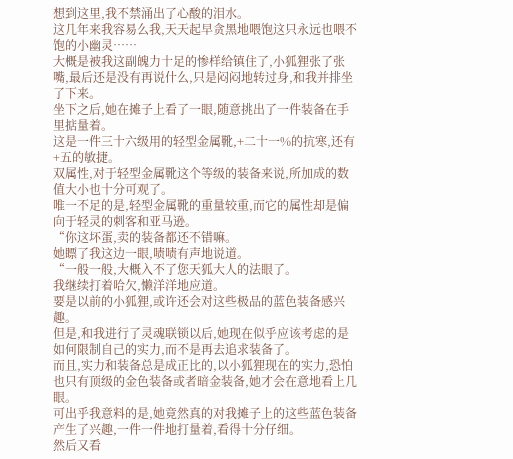想到这里,我不禁涌出了心酸的泪水。
这几年来我容易么我,天天起早贪黑地喂饱这只永远也喂不饱的小幽灵……
大概是被我这副魄力十足的惨样给镇住了,小狐狸张了张嘴,最后还是没有再说什么,只是闷闷地转过身,和我并排坐了下来。
坐下之后,她在摊子上看了一眼,随意挑出了一件装备在手里掂量着。
这是一件三十六级用的轻型金属靴,+二十一%的抗寒,还有+五的敏捷。
双属性,对于轻型金属靴这个等级的装备来说,所加成的数值大小也十分可观了。
唯一不足的是,轻型金属靴的重量较重,而它的属性却是偏向于轻灵的刺客和亚马逊。
“你这坏蛋,卖的装备都还不错嘛。
她瞟了我这边一眼,啧啧有声地说道。
“一般一般,大概入不了您天狐大人的法眼了。
我继续打着哈欠,懒洋洋地应道。
要是以前的小狐狸,或许还会对这些极品的蓝色装备感兴趣。
但是,和我进行了灵魂联锁以后,她现在似乎应该考虑的是如何限制自己的实力,而不是再去追求装备了。
而且,实力和装备总是成正比的,以小狐狸现在的实力,恐怕也只有顶级的金色装备或者暗金装备,她才会在意地看上几眼。
可出乎我意料的是,她竟然真的对我摊子上的这些蓝色装备产生了兴趣,一件一件地打量着,看得十分仔细。
然后又看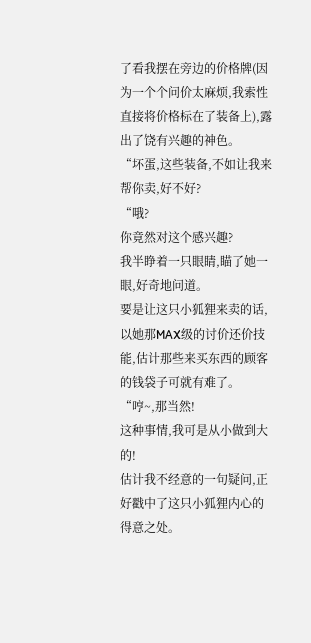了看我摆在旁边的价格牌(因为一个个问价太麻烦,我索性直接将价格标在了装备上),露出了饶有兴趣的神色。
“坏蛋,这些装备,不如让我来帮你卖,好不好?
“哦?
你竟然对这个感兴趣?
我半睁着一只眼睛,瞄了她一眼,好奇地问道。
要是让这只小狐狸来卖的话,以她那MAX级的讨价还价技能,估计那些来买东西的顾客的钱袋子可就有难了。
“哼~,那当然!
这种事情,我可是从小做到大的!
估计我不经意的一句疑问,正好戳中了这只小狐狸内心的得意之处。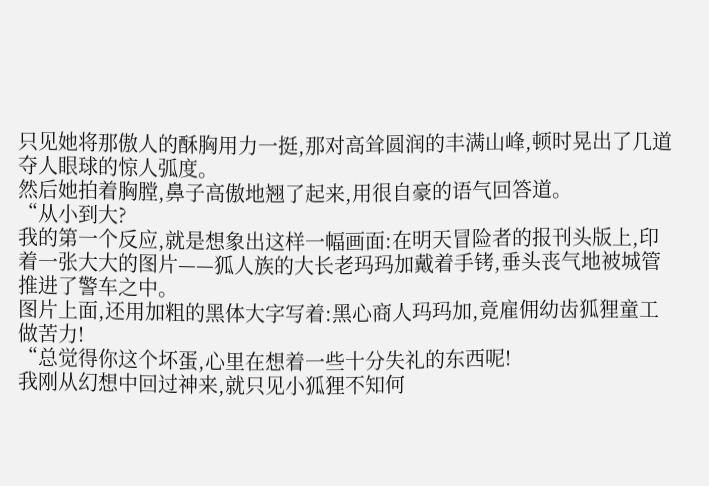只见她将那傲人的酥胸用力一挺,那对高耸圆润的丰满山峰,顿时晃出了几道夺人眼球的惊人弧度。
然后她拍着胸膛,鼻子高傲地翘了起来,用很自豪的语气回答道。
“从小到大?
我的第一个反应,就是想象出这样一幅画面:在明天冒险者的报刊头版上,印着一张大大的图片——狐人族的大长老玛玛加戴着手铐,垂头丧气地被城管推进了警车之中。
图片上面,还用加粗的黑体大字写着:黑心商人玛玛加,竟雇佣幼齿狐狸童工做苦力!
“总觉得你这个坏蛋,心里在想着一些十分失礼的东西呢!
我刚从幻想中回过神来,就只见小狐狸不知何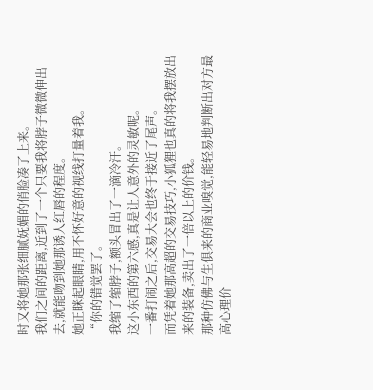时又将她那张细腻妩媚的俏脸凑了上来。
我们之间的距离,近到了一个只要我将脖子微微伸出去,就能吻到她那诱人红唇的程度。
她正眯起眼睛,用不怀好意的视线打量着我。
“你的错觉罢了。
我缩了缩脖子,额头冒出了一滴冷汗。
这小东西的第六感,真是让人意外的灵敏呢。
一番打闹之后,交易大会也终于接近了尾声。
而凭着她那高超的交易技巧,小狐狸也真的将我摆放出来的装备,卖出了一倍以上的价钱。
那种仿佛与生俱来的商业嗅觉,能轻易地判断出对方最高心理价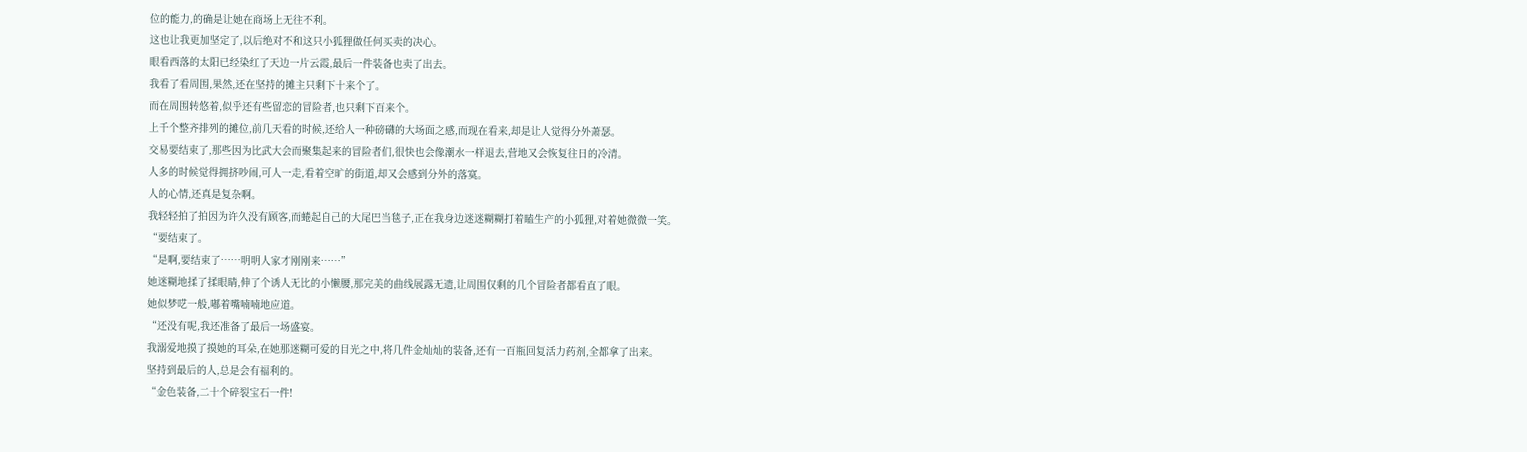位的能力,的确是让她在商场上无往不利。
这也让我更加坚定了,以后绝对不和这只小狐狸做任何买卖的决心。
眼看西落的太阳已经染红了天边一片云霞,最后一件装备也卖了出去。
我看了看周围,果然,还在坚持的摊主只剩下十来个了。
而在周围转悠着,似乎还有些留恋的冒险者,也只剩下百来个。
上千个整齐排列的摊位,前几天看的时候,还给人一种磅礴的大场面之感,而现在看来,却是让人觉得分外萧瑟。
交易要结束了,那些因为比武大会而聚集起来的冒险者们,很快也会像潮水一样退去,营地又会恢复往日的冷清。
人多的时候觉得拥挤吵闹,可人一走,看着空旷的街道,却又会感到分外的落寞。
人的心情,还真是复杂啊。
我轻轻拍了拍因为许久没有顾客,而蜷起自己的大尾巴当毯子,正在我身边迷迷糊糊打着瞌生产的小狐狸,对着她微微一笑。
“要结束了。
“是啊,要结束了……明明人家才刚刚来……”
她迷糊地揉了揉眼睛,伸了个诱人无比的小懒腰,那完美的曲线展露无遗,让周围仅剩的几个冒险者都看直了眼。
她似梦呓一般,嘟着嘴喃喃地应道。
“还没有呢,我还准备了最后一场盛宴。
我溺爱地摸了摸她的耳朵,在她那迷糊可爱的目光之中,将几件金灿灿的装备,还有一百瓶回复活力药剂,全都拿了出来。
坚持到最后的人,总是会有福利的。
“金色装备,二十个碎裂宝石一件!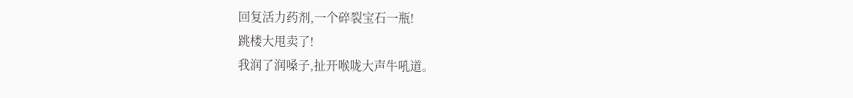回复活力药剂,一个碎裂宝石一瓶!
跳楼大甩卖了!
我润了润嗓子,扯开喉咙大声牛吼道。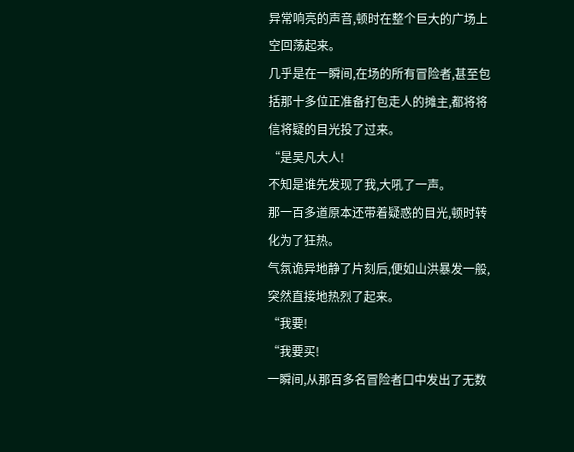异常响亮的声音,顿时在整个巨大的广场上空回荡起来。
几乎是在一瞬间,在场的所有冒险者,甚至包括那十多位正准备打包走人的摊主,都将将信将疑的目光投了过来。
“是吴凡大人!
不知是谁先发现了我,大吼了一声。
那一百多道原本还带着疑惑的目光,顿时转化为了狂热。
气氛诡异地静了片刻后,便如山洪暴发一般,突然直接地热烈了起来。
“我要!
“我要买!
一瞬间,从那百多名冒险者口中发出了无数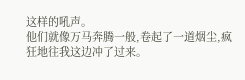这样的吼声。
他们就像万马奔腾一般,卷起了一道烟尘,疯狂地往我这边冲了过来。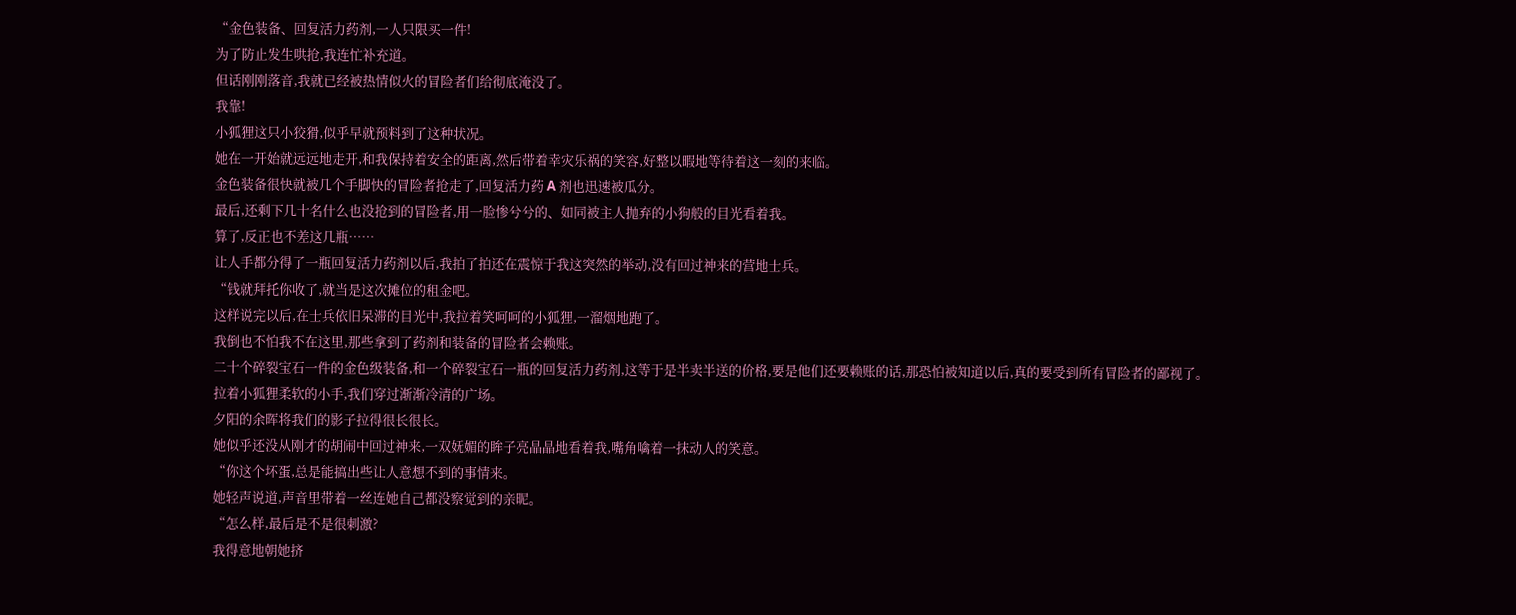“金色装备、回复活力药剂,一人只限买一件!
为了防止发生哄抢,我连忙补充道。
但话刚刚落音,我就已经被热情似火的冒险者们给彻底淹没了。
我靠!
小狐狸这只小狡猾,似乎早就预料到了这种状况。
她在一开始就远远地走开,和我保持着安全的距离,然后带着幸灾乐祸的笑容,好整以暇地等待着这一刻的来临。
金色装备很快就被几个手脚快的冒险者抢走了,回复活力药 A 剂也迅速被瓜分。
最后,还剩下几十名什么也没抢到的冒险者,用一脸惨兮兮的、如同被主人抛弃的小狗般的目光看着我。
算了,反正也不差这几瓶……
让人手都分得了一瓶回复活力药剂以后,我拍了拍还在震惊于我这突然的举动,没有回过神来的营地士兵。
“钱就拜托你收了,就当是这次摊位的租金吧。
这样说完以后,在士兵依旧呆滞的目光中,我拉着笑呵呵的小狐狸,一溜烟地跑了。
我倒也不怕我不在这里,那些拿到了药剂和装备的冒险者会赖账。
二十个碎裂宝石一件的金色级装备,和一个碎裂宝石一瓶的回复活力药剂,这等于是半卖半送的价格,要是他们还要赖账的话,那恐怕被知道以后,真的要受到所有冒险者的鄙视了。
拉着小狐狸柔软的小手,我们穿过渐渐冷清的广场。
夕阳的余晖将我们的影子拉得很长很长。
她似乎还没从刚才的胡闹中回过神来,一双妩媚的眸子亮晶晶地看着我,嘴角噙着一抹动人的笑意。
“你这个坏蛋,总是能搞出些让人意想不到的事情来。
她轻声说道,声音里带着一丝连她自己都没察觉到的亲昵。
“怎么样,最后是不是很刺激?
我得意地朝她挤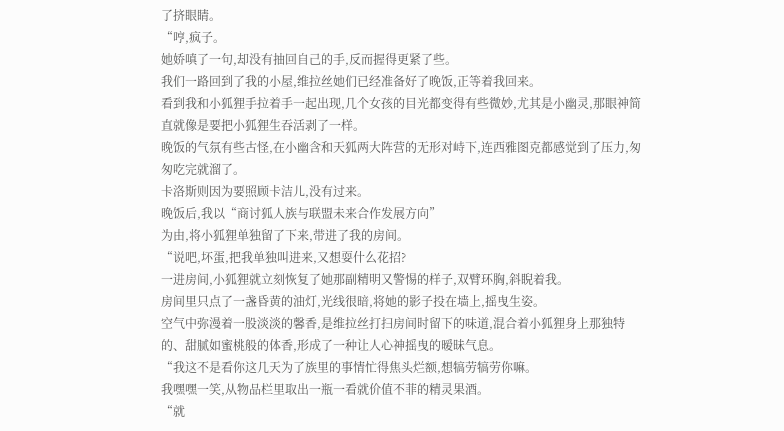了挤眼睛。
“哼,疯子。
她娇嗔了一句,却没有抽回自己的手,反而握得更紧了些。
我们一路回到了我的小屋,维拉丝她们已经准备好了晚饭,正等着我回来。
看到我和小狐狸手拉着手一起出现,几个女孩的目光都变得有些微妙,尤其是小幽灵,那眼神简直就像是要把小狐狸生吞活剥了一样。
晚饭的气氛有些古怪,在小幽含和天狐两大阵营的无形对峙下,连西雅图克都感觉到了压力,匆匆吃完就溜了。
卡洛斯则因为要照顾卡洁儿,没有过来。
晚饭后,我以“商讨狐人族与联盟未来合作发展方向”
为由,将小狐狸单独留了下来,带进了我的房间。
“说吧,坏蛋,把我单独叫进来,又想耍什么花招?
一进房间,小狐狸就立刻恢复了她那副精明又警惕的样子,双臂环胸,斜睨着我。
房间里只点了一盏昏黄的油灯,光线很暗,将她的影子投在墙上,摇曳生姿。
空气中弥漫着一股淡淡的馨香,是维拉丝打扫房间时留下的味道,混合着小狐狸身上那独特的、甜腻如蜜桃般的体香,形成了一种让人心神摇曳的暧昧气息。
“我这不是看你这几天为了族里的事情忙得焦头烂额,想犒劳犒劳你嘛。
我嘿嘿一笑,从物品栏里取出一瓶一看就价值不菲的精灵果酒。
“就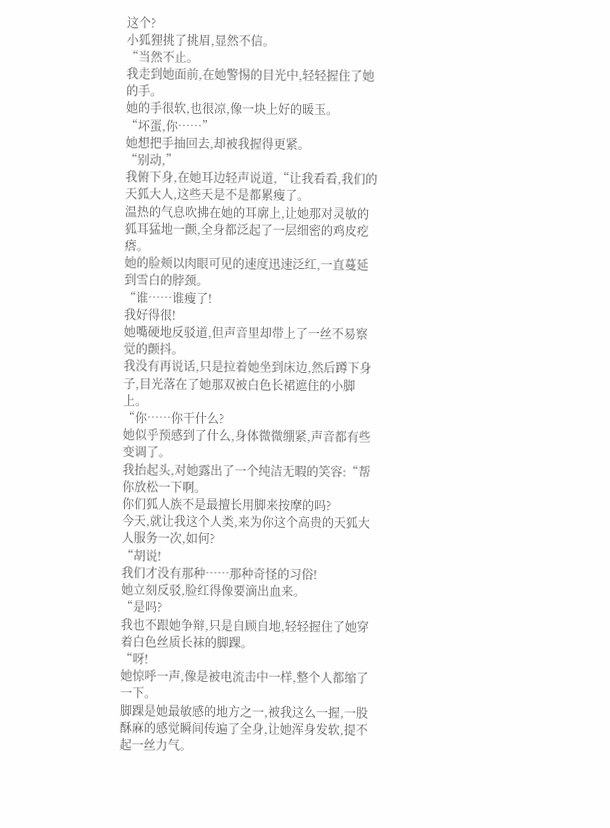这个?
小狐狸挑了挑眉,显然不信。
“当然不止。
我走到她面前,在她警惕的目光中,轻轻握住了她的手。
她的手很软,也很凉,像一块上好的暖玉。
“坏蛋,你……”
她想把手抽回去,却被我握得更紧。
“别动,”
我俯下身,在她耳边轻声说道,“让我看看,我们的天狐大人,这些天是不是都累瘦了。
温热的气息吹拂在她的耳廓上,让她那对灵敏的狐耳猛地一颤,全身都泛起了一层细密的鸡皮疙瘩。
她的脸颊以肉眼可见的速度迅速泛红,一直蔓延到雪白的脖颈。
“谁……谁瘦了!
我好得很!
她嘴硬地反驳道,但声音里却带上了一丝不易察觉的颤抖。
我没有再说话,只是拉着她坐到床边,然后蹲下身子,目光落在了她那双被白色长裙遮住的小脚上。
“你……你干什么?
她似乎预感到了什么,身体微微绷紧,声音都有些变调了。
我抬起头,对她露出了一个纯洁无暇的笑容:“帮你放松一下啊。
你们狐人族不是最擅长用脚来按摩的吗?
今天,就让我这个人类,来为你这个高贵的天狐大人服务一次,如何?
“胡说!
我们才没有那种……那种奇怪的习俗!
她立刻反驳,脸红得像要滴出血来。
“是吗?
我也不跟她争辩,只是自顾自地,轻轻握住了她穿着白色丝质长袜的脚踝。
“呀!
她惊呼一声,像是被电流击中一样,整个人都缩了一下。
脚踝是她最敏感的地方之一,被我这么一握,一股酥麻的感觉瞬间传遍了全身,让她浑身发软,提不起一丝力气。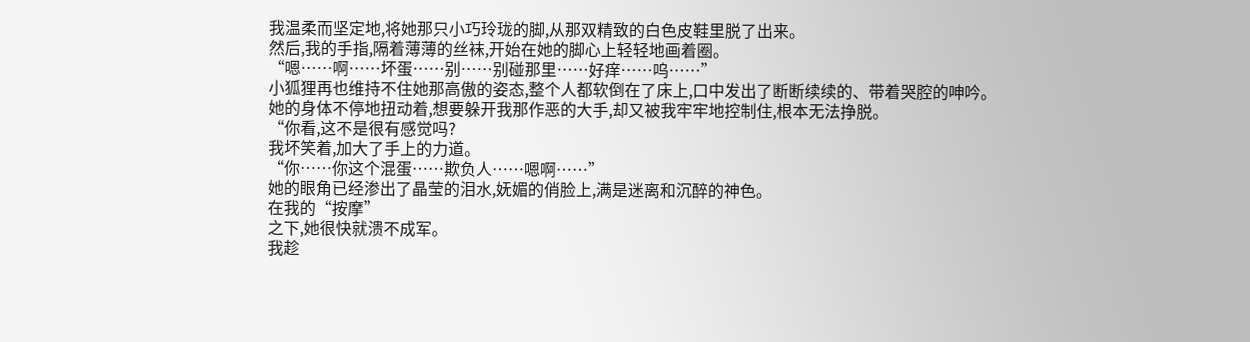我温柔而坚定地,将她那只小巧玲珑的脚,从那双精致的白色皮鞋里脱了出来。
然后,我的手指,隔着薄薄的丝袜,开始在她的脚心上轻轻地画着圈。
“嗯……啊……坏蛋……别……别碰那里……好痒……呜……”
小狐狸再也维持不住她那高傲的姿态,整个人都软倒在了床上,口中发出了断断续续的、带着哭腔的呻吟。
她的身体不停地扭动着,想要躲开我那作恶的大手,却又被我牢牢地控制住,根本无法挣脱。
“你看,这不是很有感觉吗?
我坏笑着,加大了手上的力道。
“你……你这个混蛋……欺负人……嗯啊……”
她的眼角已经渗出了晶莹的泪水,妩媚的俏脸上,满是迷离和沉醉的神色。
在我的“按摩”
之下,她很快就溃不成军。
我趁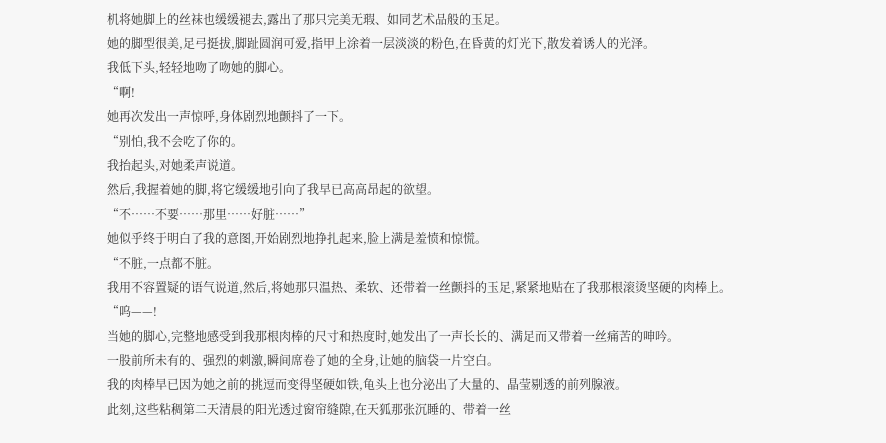机将她脚上的丝袜也缓缓褪去,露出了那只完美无瑕、如同艺术品般的玉足。
她的脚型很美,足弓挺拔,脚趾圆润可爱,指甲上涂着一层淡淡的粉色,在昏黄的灯光下,散发着诱人的光泽。
我低下头,轻轻地吻了吻她的脚心。
“啊!
她再次发出一声惊呼,身体剧烈地颤抖了一下。
“别怕,我不会吃了你的。
我抬起头,对她柔声说道。
然后,我握着她的脚,将它缓缓地引向了我早已高高昂起的欲望。
“不……不要……那里……好脏……”
她似乎终于明白了我的意图,开始剧烈地挣扎起来,脸上满是羞愤和惊慌。
“不脏,一点都不脏。
我用不容置疑的语气说道,然后,将她那只温热、柔软、还带着一丝颤抖的玉足,紧紧地贴在了我那根滚烫坚硬的肉棒上。
“呜——!
当她的脚心,完整地感受到我那根肉棒的尺寸和热度时,她发出了一声长长的、满足而又带着一丝痛苦的呻吟。
一股前所未有的、强烈的刺激,瞬间席卷了她的全身,让她的脑袋一片空白。
我的肉棒早已因为她之前的挑逗而变得坚硬如铁,龟头上也分泌出了大量的、晶莹剔透的前列腺液。
此刻,这些粘稠第二天清晨的阳光透过窗帘缝隙,在天狐那张沉睡的、带着一丝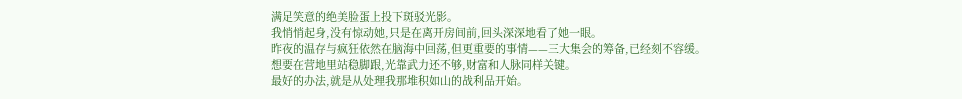满足笑意的绝美脸蛋上投下斑驳光影。
我悄悄起身,没有惊动她,只是在离开房间前,回头深深地看了她一眼。
昨夜的温存与疯狂依然在脑海中回荡,但更重要的事情——三大集会的筹备,已经刻不容缓。
想要在营地里站稳脚跟,光靠武力还不够,财富和人脉同样关键。
最好的办法,就是从处理我那堆积如山的战利品开始。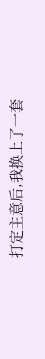打定主意后,我换上了一套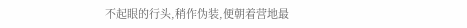不起眼的行头,稍作伪装,便朝着营地最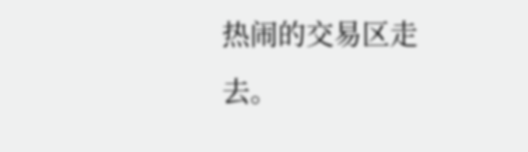热闹的交易区走去。